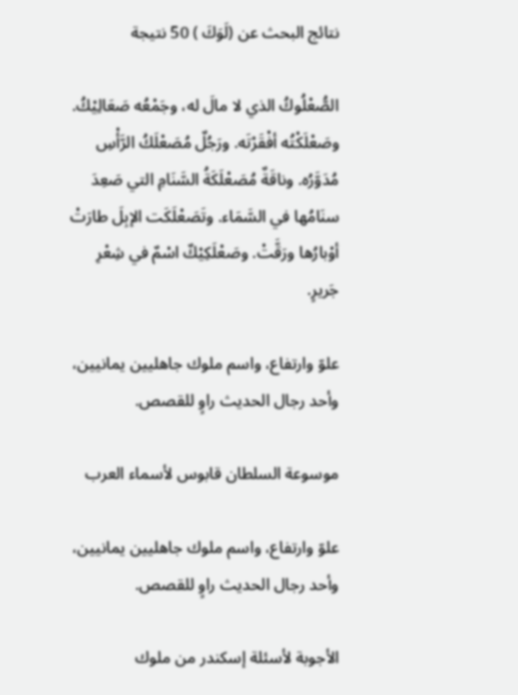نتائج البحث عن (لَوَكَ ) 50 نتيجة

الصُّعْلُوكُ الذي لا مالَ له، وجَمْعُه صَعَالِيْكُ. وصَعْلَكْتُه أفْقَرْتَه. ورَجُلٌ مُصَعْلَكُ الرَّأْسِ مُدَوَّرُه. وناقَةٌ مُصَعْلَكَةُ السَّنَامِ التي صَعِدَ سنَامُها في السَّمَاء. وتَصَعْلَكَت الإبِلَ طارَتْ أوْبارُها ورَقَّتْ. وصَعْلَكِيْكٌ اسْمٌ في شِعْرِ جَريرٍ.

علوّ وارتفاع، واسم ملوك جاهليين يمانيين، وأحد رجال الحديث راوٍ للقصص.

موسوعة السلطان قابوس لأسماء العرب

علوّ وارتفاع، واسم ملوك جاهليين يمانيين، وأحد رجال الحديث راوٍ للقصص.

الأجوبة لأسئلة إسكندر من ملوك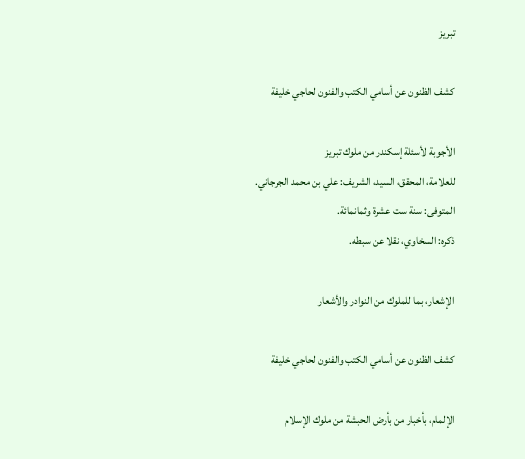تبريز

كشف الظنون عن أسامي الكتب والفنون لحاجي خليفة

الأجوبة لأسئلة إسكندر من ملوك تبريز
للعلامة، المحقق، السيد، الشريف: علي بن محمد الجرجاني.
المتوفى: سنة ست عشرة وثمانمائة.
ذكره: السخاوي، نقلا عن سبطه.

الإشعار، بما للملوك من النوادر والأشعار

كشف الظنون عن أسامي الكتب والفنون لحاجي خليفة

الإلمام، بأخبار من بأرض الحبشة من ملوك الإسلام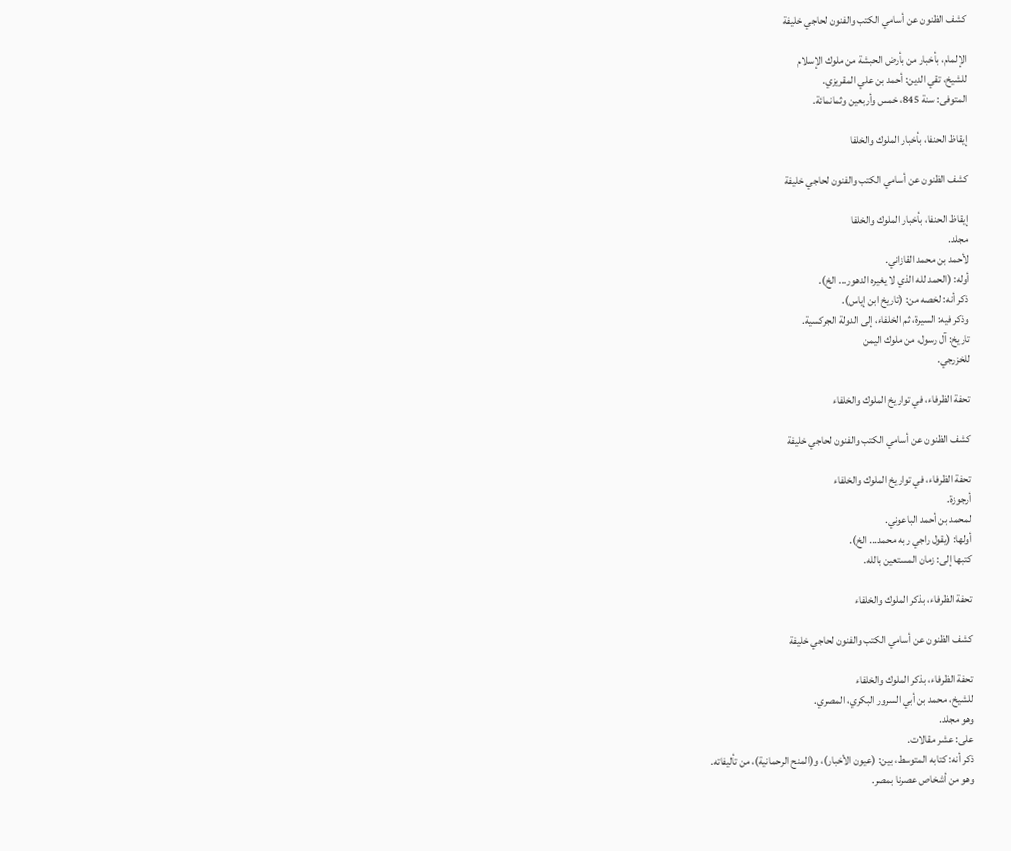كشف الظنون عن أسامي الكتب والفنون لحاجي خليفة

الإلمام، بأخبار من بأرض الحبشة من ملوك الإسلام
للشيخ، تقي الدين: أحمد بن علي المقريزي.
المتوفى: سنة 845، خمس وأربعين وثمانمائة.

إيقاظ الحنفا، بأخبار الملوك والخلفا

كشف الظنون عن أسامي الكتب والفنون لحاجي خليفة

إيقاظ الحنفا، بأخبار الملوك والخلفا
مجلد.
لأحمد بن محمد القازاني.
أوله: (الحمد لله الذي لا يغيره الدهور... الخ).
ذكر أنه: لخصه من: (تاريخ ابن إياس).
وذكر فيه: السيرة، ثم الخلفاء، إلى الدولة الجركسية.
تاريخ: آل رسول، من ملوك اليمن
للخزرجي.

تحفة الظرفاء، في تواريخ الملوك والخلفاء

كشف الظنون عن أسامي الكتب والفنون لحاجي خليفة

تحفة الظرفاء، في تواريخ الملوك والخلفاء
أرجوزة.
لمحمد بن أحمد الباعوني.
أولها: (يقول راجي ربه محمد... الخ).
كتبها إلى: زمان المستعين بالله.

تحفة الظرفاء، بذكر الملوك والخلفاء

كشف الظنون عن أسامي الكتب والفنون لحاجي خليفة

تحفة الظرفاء، بذكر الملوك والخلفاء
للشيخ، محمد بن أبي السرور البكري، المصري.
وهو مجلد.
على: عشر مقالات.
ذكر أنه: كتابه المتوسط، بين: (عيون الأخبار)، و(المنح الرحمانية)، من تأليفاته.
وهو من أشخاص عصرنا بمصر.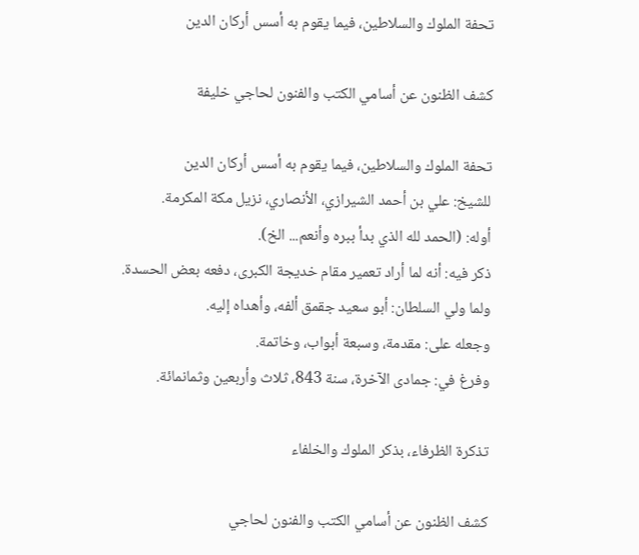تحفة الملوك والسلاطين، فيما يقوم به أسس أركان الدين

كشف الظنون عن أسامي الكتب والفنون لحاجي خليفة

تحفة الملوك والسلاطين، فيما يقوم به أسس أركان الدين
للشيخ: علي بن أحمد الشيرازي، الأنصاري، نزيل مكة المكرمة.
أوله: (الحمد لله الذي بدأ ببره وأنعم... الخ).
ذكر فيه: أنه لما أراد تعمير مقام خديجة الكبرى، دفعه بعض الحسدة.
ولما ولي السلطان: أبو سعيد جقمق ألفه، وأهداه إليه.
وجعله على: مقدمة، وسبعة أبواب، وخاتمة.
وفرغ في: جمادى الآخرة، سنة 843، ثلاث وأربعين وثمانمائة.

تذكرة الظرفاء، بذكر الملوك والخلفاء

كشف الظنون عن أسامي الكتب والفنون لحاجي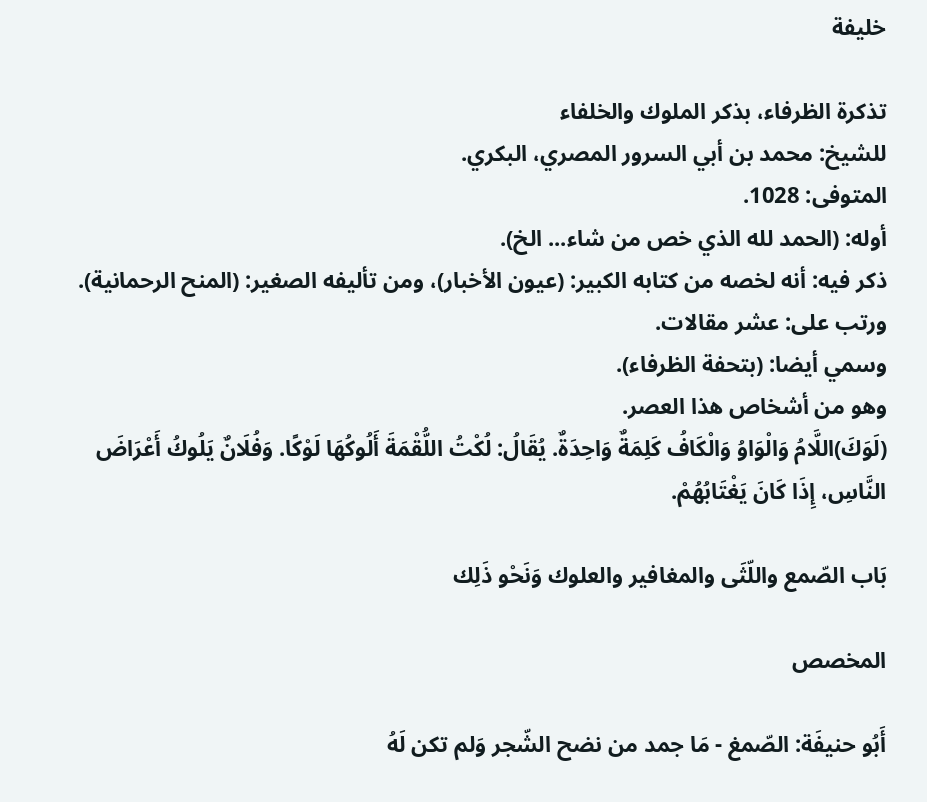خليفة

تذكرة الظرفاء، بذكر الملوك والخلفاء
للشيخ: محمد بن أبي السرور المصري، البكري.
المتوفى: 1028.
أوله: (الحمد لله الذي خص من شاء... الخ).
ذكر فيه: أنه لخصه من كتابه الكبير: (عيون الأخبار)، ومن تأليفه الصغير: (المنح الرحمانية).
ورتب على: عشر مقالات.
وسمي أيضا: (بتحفة الظرفاء).
وهو من أشخاص هذا العصر.
(لَوَكَ)اللَّامُ وَالْوَاوُ وَالْكَافُ كَلِمَةٌ وَاحِدَةٌ. يُقَالُ: لُكْتُ اللُّقْمَةَ أَلُوكُهَا لَوْكًا. وَفُلَانٌ يَلُوكُ أَعْرَاضَ النَّاسِ، إِذَا كَانَ يَغْتَابُهُمْ.

بَاب الصّمع واللّثَى والمغافير والعلوك وَنَحْو ذَلِك

المخصص

أَبُو حنيفَة: الصّمغ - مَا جمد من نضح الشّجر وَلم تكن لَهُ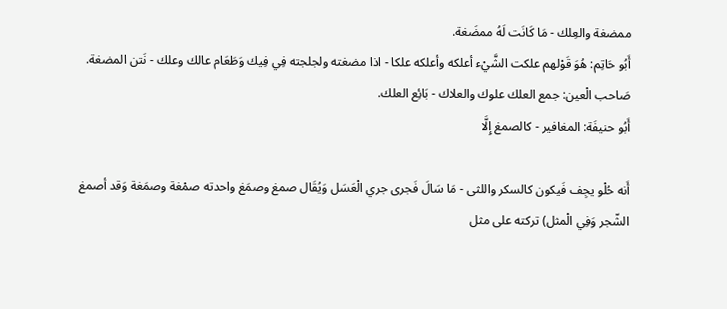ممضغة والعِلك - مَا كَانَت لَهُ ممضَغة.
أَبُو حَاتِم: هُوَ قَوْلهم علكت الشَّيْء أعلكه وأعلكه علكا - اذا مضغته ولجلجته فِي فِيك وَطَعَام عالك وعلك - نَتن المضغة.
صَاحب الْعين: جمع العلك علوك والعلاك - بَائِع العلك.
أَبُو حنيفَة: المغافير - كالصمغ إِلَّا

أَنه حُلْو يجِف فَيكون كالسكر واللثى - مَا سَالَ فَجرى جري الْعَسَل وَيُقَال صمغ وصمَغ واحدته صمْغة وصمَغة وَقد أصمغ الشّجر وَفِي الْمثل) تركته على مثل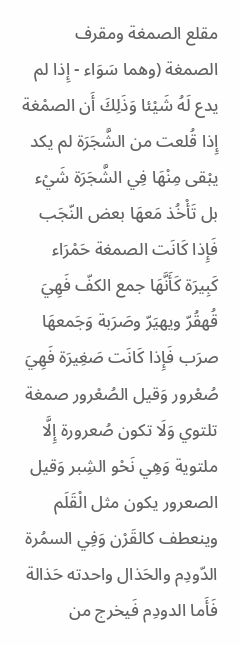مقلع الصمغة ومقرف الصمغة (وهما سَوَاء - إِذا لم يدع لَهُ شَيْئا وَذَلِكَ أَن الصمْغة إِذا قُلعت من الشَّجَرَة لم يكد يبْقى مِنْهَا فِي الشَّجَرَة شَيْء بل تَأْخُذ مَعهَا بعض النّجَب فَإِذا كَانَت الصمغة حَمْرَاء كَبِيرَة كَأَنَّهَا جمع الكفّ فَهِيَ قُهقُرّ ويهيَرّ وصَرَبة وَجَمعهَا صرَب فَإِذا كَانَت صَغِيرَة فَهِيَ صُعْرور وَقيل الصُعْرور صمغة تلتوي وَلَا تكون صُعرورة إِلَّا ملتوية وَهِي نَحْو الشِبر وَقيل الصعرور يكون مثل الْقَلَم وينعطف كالقَرْن وَفِي السمُرة الدّودِم والحَذال واحدته حَذالة فَأَما الدودِم فَيخرج من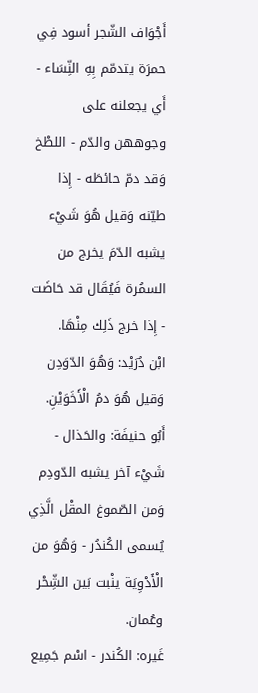أَجْوَاف الشّجر أسود فِي حمرَة يتدمّم بِهِ النِّسَاء - أَي يجعلنه على وجوههن والدّم - اللطْخ وَقد دمّ حائطَه - إِذا طيّنه وَقيل هُوَ شَيْء يشبه الدّمَ يخرج من السمُرة فَيُقَال قد حَاضَت - إِذا خرج ذَلِك مِنْهَا.
ابْن دُرَيْد: وَهُوَ الدّوَدِن وَقيل هُوَ دمُ الْأَخَوَيْنِ.
أَبُو حنيفَة: والحَذال - شَيْء آخر يشبه الدّودِم وَمن الصّموغ المقْل الَّذِي يُسمى الكُندُر - وَهُوَ من الْأَدْوِيَة ينْبت بَين الشِّحْر وعُمان.
غَيره: الكُندر - اسْم جَمِيع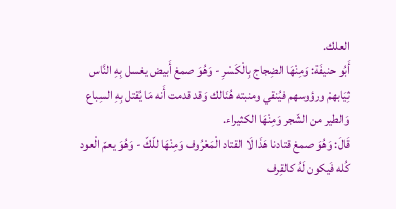العلك.
أَبُو حنيفَة: وَمِنْهَا الضِجاج بِالْكَسْرِ - وَهُوَ صمغ أَبيض يغسل بِهِ النَّاس ثِيَابهمْ ورؤوسهم فيُنقي ومنبته هُنَالك وَقد قدمت أَنه مَا يُقتل بِهِ السِباع وَالطير من الشّجر وَمِنْهَا الكثيراء.
قَالَ: وَهُوَ صمغ قتادنا هَذَا لَا القتاد الْمَعْرُوف وَمِنْهَا للّكّ - وَهُوَ يعمّ الْعود كُله فَيكون لَهُ كالقِرف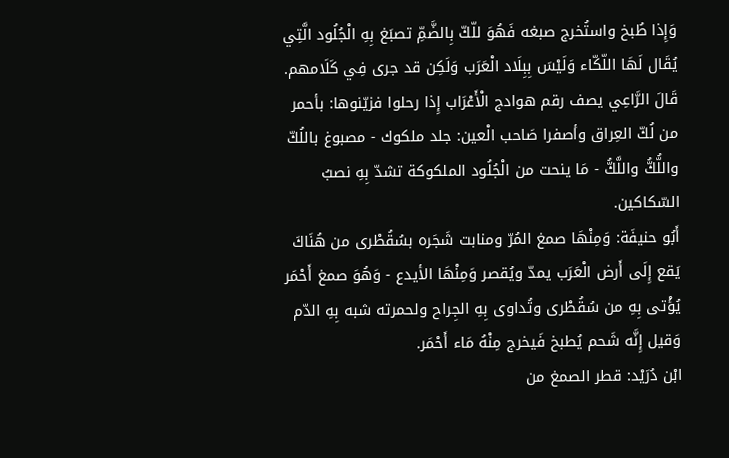وَإِذا طُبخ واستُخرج صبغه فَهُوَ للّكّ بِالضَّمِّ تصبَغ بِهِ الْجُلُود الَّتِي يُقَال لَهَا اللّكّاء وَلَيْسَ بِبِلَاد الْعَرَب وَلَكِن قد جرى فِي كَلَامهم.
قَالَ الرَّاعِي يصف رقم هوادج الْأَعْرَاب إِذا رحلوا فزيّنوها: بأحمر من لُكّ العِراق وأصفرا صَاحب الْعين: جلد ملكوك - مصبوغ باللُكّ واللُّكُّ واللَّكُّ - مَا ينحت من الْجُلُود الملكوكة تشدّ بِهِ نصبُ السّكاكين.
أَبُو حنيفَة: وَمِنْهَا صمغ المُرّ ومنابت شَجَره بسُقُطْرى من هُنَاكَ يَقع إِلَى أَرض الْعَرَب يمدّ ويُقصر وَمِنْهَا الأيدع - وَهُوَ صمغ أَحْمَر يُؤْتى بِهِ من سُقُطْرى وتُداوى بِهِ الجِراح ولحمرته شبه بِهِ الدّم وَقيل إِنَّه شَحم يُطبخ فَيخرج مِنْهُ مَاء أَحْمَر.
ابْن دُرَيْد: قطر الصمغ من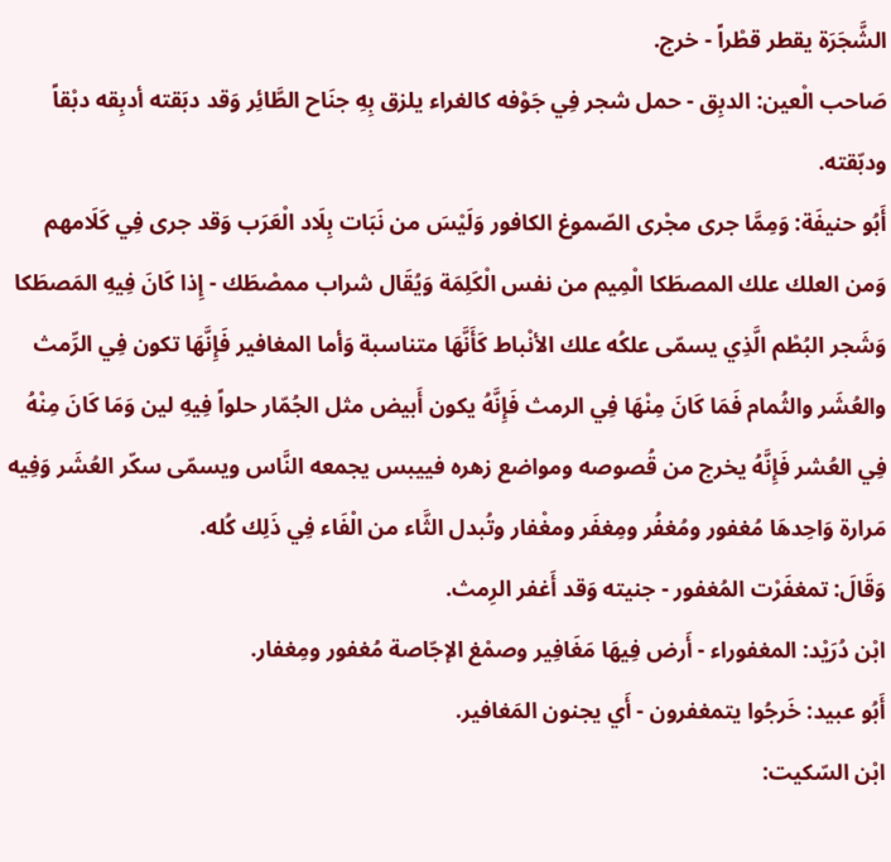الشَّجَرَة يقطر قطْراً - خرج.
صَاحب الْعين: الدبِق - حمل شجر فِي جَوْفه كالغراء يلزق بِهِ جنَاح الطَّائِر وَقد دبَقته أدبِقه دبْقاً ودبّقته.
أَبُو حنيفَة: وَمِمَّا جرى مجْرى الصّموغ الكافور وَلَيْسَ من نَبَات بِلَاد الْعَرَب وَقد جرى فِي كَلَامهم وَمن العلك علك المصطَكا الْمِيم من نفس الْكَلِمَة وَيُقَال شراب ممصْطَك - إِذا كَانَ فِيهِ المَصطَكا وَشَجر البُطْم الَّذِي يسمّى علكُه علك الأنْباط كَأَنَّهَا متناسبة وَأما المغافير فَإِنَّهَا تكون فِي الرِّمث والعُشَر والثُمام فَمَا كَانَ مِنْهَا فِي الرمث فَإِنَّهُ يكون أَبيض مثل الجُمّار حلواً فِيهِ لين وَمَا كَانَ مِنْهُ فِي العُشر فَإِنَّهُ يخرج من قُصوصه ومواضع زهره فييبس يجمعه النَّاس ويسمّى سكّر العُشَر وَفِيه مَرارة وَاحِدهَا مُغفور ومُغفُر ومِغفَر ومغْفار وتُبدل الثَّاء من الْفَاء فِي ذَلِك كُله.
وَقَالَ: تمغفَرْت المُغفور - جنيته وَقد أَغفر الرِمث.
ابْن دُرَيْد: المغفوراء - أَرض فِيهَا مَغَافِير وصمْغ الإجّاصة مُغفور ومِغفار.
أَبُو عبيد: خَرجُوا يتمغفرون - أَي يجنون المَغافير.
ابْن السّكيت: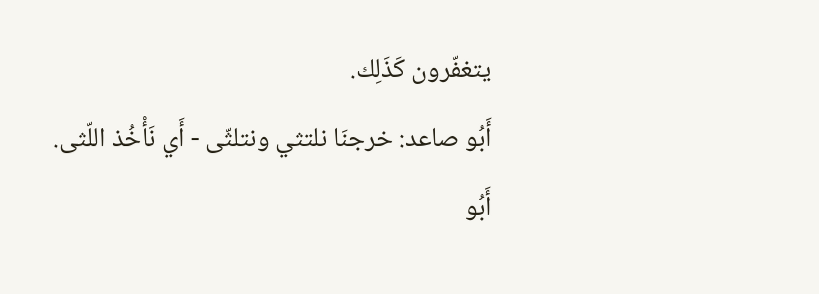يتغفّرون كَذَلِك.
أَبُو صاعد: خرجنَا نلتثي ونتلثّى - أَي نَأْخُذ اللّثى.
أَبُو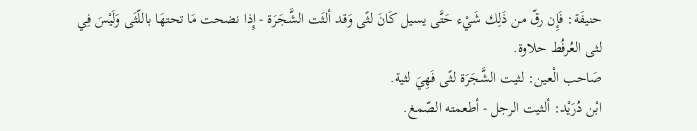حنيفَة: فَإِن رقّ من ذَلِك شَيْء حَتَّى يسيل كَانَ لثًى وَقد ألثَت الشَّجَرَة - إِذا نضحت مَا تحتهَا باللّثَى وَلَيْسَ فِي لثى العُرفُط حلاوة.
صَاحب الْعين: لثيت الشَّجَرَة لثًى فَهِيَ لثية.
ابْن دُرَيْد: ألثيت الرجل - أطعمته الصّمغ.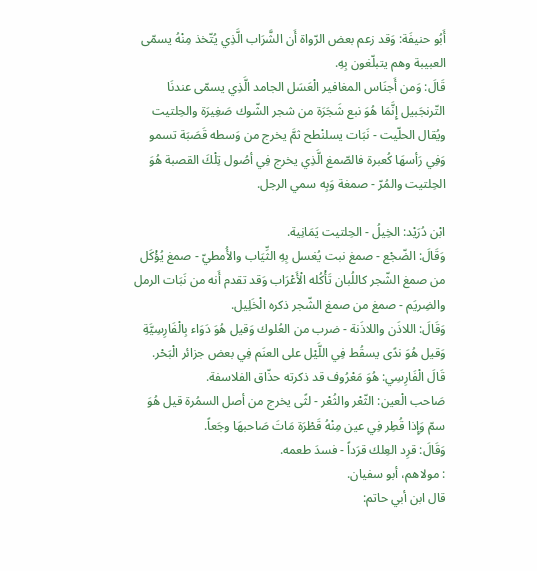أَبُو حنيفَة: وَقد زعم بعض الرّواة أَن الشَّرَاب الَّذِي يُتّخذ مِنْهُ يسمّى العبيبة وهم يتبلّغون بِهِ.
قَالَ: وَمن أَجنَاس المغافير الْعَسَل الجامد الَّذِي يسمّى عندنَا التّرنجَبيل إِنَّمَا هُوَ نبع شَجَرَة من شجر الشّوك صَغِيرَة والحِلتيت ويُقال الحلّيت - نَبَات يسلنْطح ثمَّ يخرج من وَسطه قَصَبَة تسمو وَفِي رَأسهَا كُعبرة فالصّمغ الَّذِي يخرج فِي أصُول تِلْكَ القصبة هُوَ الحِلتيت والمُرّ - صمغة وَبِه سمي الرجل.

ابْن دُرَيْد: الخِيلُ - الحِلتيت يَمَانِية.
وَقَالَ: الضّجْع - صمغ نبت يُغسل بِهِ الثِّيَاب والأُمطيّ - صمغ يُؤْكَل من صمغ الشّجر كاللُبان تَأْكُله الْأَعْرَاب وَقد تقدم أَنه من نَبَات الرمل والضِريَم - صمغ من صمغ الشّجر ذكره الْخَلِيل.
وَقَالَ: اللاذَن واللاذَنة - ضرب من العُلوك وَقيل هُوَ دَوَاء بِالْفَارِسِيَّةِ وَقيل هُوَ ندًى يسقُط فِي اللَّيْل على العنَم فِي بعض جزائر الْبَحْر.
قَالَ الْفَارِسِي: هُوَ مَعْرُوف قد ذكرته حذّاق الفلاسفة.
صَاحب الْعين: الثّعْر والثُعْر - لثًى يخرج من أصل السمُرة قيل هُوَ سمّ وَإِذا قُطِر فِي عين مِنْهُ قَطْرَة مَاتَ صَاحبهَا وجَعاً.
وَقَالَ: قرِد العِلك قرَداً - فسدَ طعمه.
: مولاهم، أبو سفيان.
قال ابن أبي حاتم: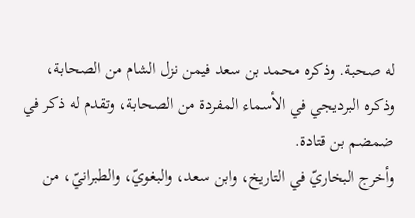له صحبة. وذكره محمد بن سعد فيمن نزل الشام من الصحابة،
وذكره البرديجي في الأسماء المفردة من الصحابة، وتقدم له ذكر في ضمضم بن قتادة.
وأخرج البخاريّ في التاريخ، وابن سعد، والبغويّ، والطبرانيّ، من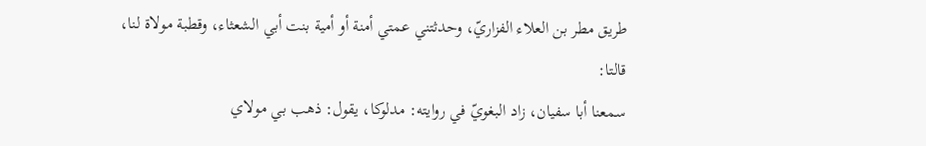طريق مطر بن العلاء الفزاريّ، وحدثتني عمتي أمنة أو أمية بنت أبي الشعثاء، وقطبة مولاة لنا، قالتا:
سمعنا أبا سفيان، زاد البغويّ في روايته: مدلوكا، يقول: ذهب بي مولاي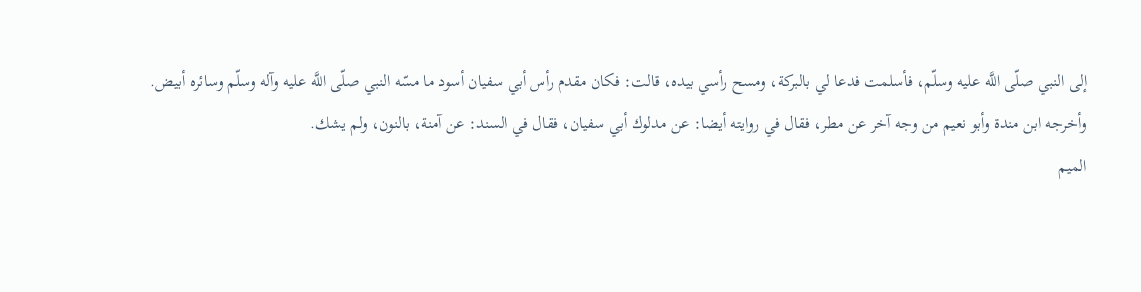إلى النبي صلّى اللَّه عليه وسلّم، فأسلمت فدعا لي بالبركة، ومسح رأسي بيده، قالت: فكان مقدم رأس أبي سفيان أسود ما مسّه النبي صلّى اللَّه عليه وآله وسلّم وسائره أبيض.
وأخرجه ابن مندة وأبو نعيم من وجه آخر عن مطر، فقال في روايته أيضا: عن مدلوك أبي سفيان، فقال في السند: عن آمنة، بالنون، ولم يشك.
الميم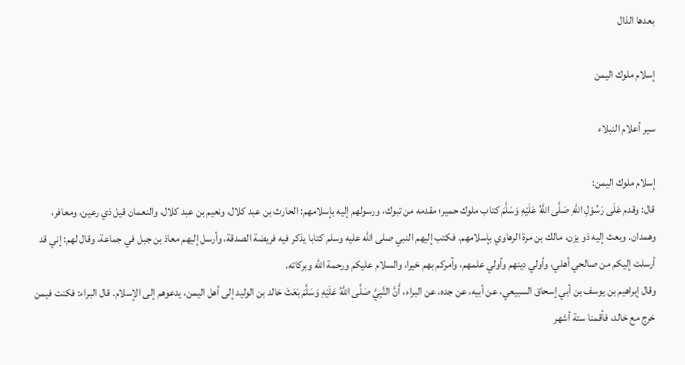بعدها الذال

إسلام ملوك اليمن

سير أعلام النبلاء

إسلام ملوك اليمن:
قال: وقدم عَلَى رَسُوْلِ اللهِ صَلَّى اللَّهُ عَلَيْهِ وَسَلَّمَ كتاب ملوك حمير؛ مقدمه من تبوك، ورسولهم إليه بإسلامهم: الحارث بن عبد كلال، ونعيم بن عبد كلال، والنعمان قيل ذي رعين، ومعافر، وهمدان. وبعث إليه ذو يزن، مالك بن مرة الرهاوي بإسلامهم. فكتب إليهم النبي صلى الله عليه وسلم كتابا يذكر فيه فريضة الصدقة، وأرسل إليهم معاذ بن جبل في جماعة، وقال لهم: إني قد أرسلت إليكم من صالحي أهلي، وأولي دينهم وأولي علمهم، وآمركم بهم خيرا، والسلام عليكم ورحمة الله وبركاته.
وقال إبراهيم بن يوسف بن أبي إسحاق السبيعي، عن أبيه، عن جده، عن البراء، أَنَّ النَّبِيَّ صَلَّى اللَّهُ عَلَيْهِ وَسَلَّمَ بَعَثَ خالد بن الوليد إلى أهل اليمن، يدعوهم إلى الإسلام. قال البراء: فكنت فيمن خرج مع خالد، فأقمنا ستة أشهر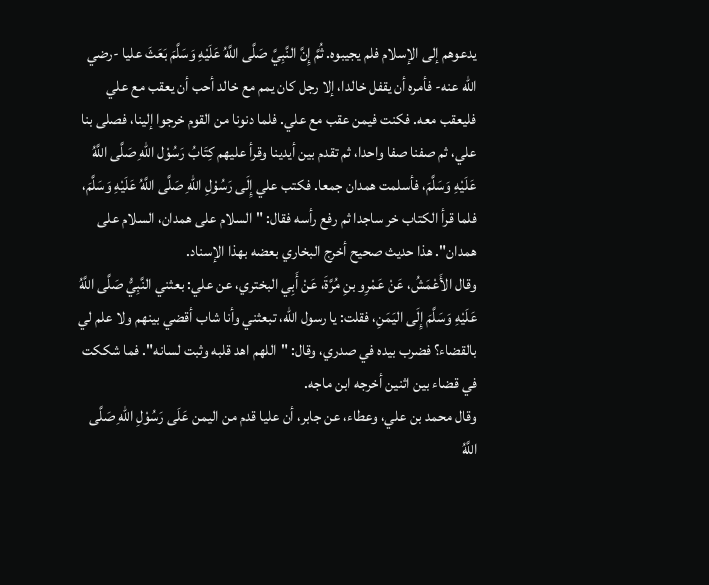يدعوهم إلى الإسلام فلم يجيبوه. ثُمَّ إِنَّ النَّبِيَّ صَلَّى اللَّهُ عَلَيْهِ وَسَلَّمَ بَعَثَ عليا -رضي الله عنه- فأمره أن يقفل خالدا، إلا رجل كان يمم مع خالد أحب أن يعقب مع علي فليعقب معه. فكنت فيمن عقب مع علي. فلما دنونا من القوم خرجوا إلينا، فصلى بنا علي، ثم صفنا صفا واحدا، ثم تقدم بين أيدينا وقرأ عليهم كِتَابُ رَسُوْل اللهِ صَلَّى اللَّهُ عَلَيْهِ وَسَلَّمَ، فأسلمت همدان جمعا. فكتب علي إِلَى رَسُوْلِ اللهِ صَلَّى اللَّهُ عَلَيْهِ وَسَلَّمَ، فلما قرأ الكتاب خر ساجدا ثم رفع رأسه فقال: "السلام على همدان، السلام على همدان". هذا حديث صحيح أخرج البخاري بعضه بهذا الإسناد.
وقال الأَعْمَشُ، عَنْ عَمْرِو بنِ مُرَّةَ، عَنْ أَبِي البختري، عن علي: بعثني النَّبِيُّ صَلَّى اللَّهُ عَلَيْهِ وَسَلَّمَ إِلَى اليَمَنِ، فقلت: يا رسول الله، تبعثني وأنا شاب أقضي بينهم ولا علم لي بالقضاء؟ فضرب بيده في صدري، وقال: "اللهم اهد قلبه وثبت لسانه". فما شككت في قضاء بين اثنين أخرجه ابن ماجه.
وقال محمد بن علي، وعطاء، عن جابر، أن عليا قدم من اليمن عَلَى رَسُوْلِ اللهِ صَلَّى اللَّهُ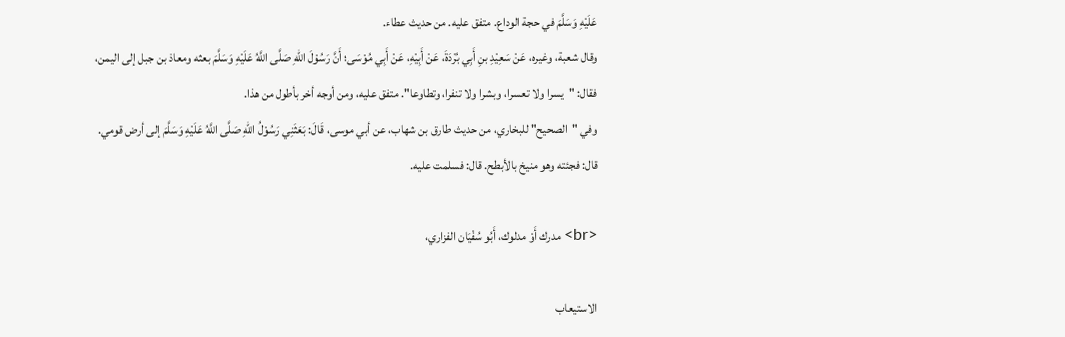عَلَيْهِ وَسَلَّمَ في حجة الوداع. متفق عليه. من حديث عطاء.
وقال شعبة، وغيره، عَنْ سَعِيْدِ بنِ أَبِي بُرْدَةَ، عَنْ أَبِيْهِ، عَنْ أَبِي مُوْسَى؛ أَنَّ رَسُوْلَ اللهِ صَلَّى اللَّهُ عَلَيْهِ وَسَلَّمَ بعثه ومعاذ بن جبل إلى اليمن، فقال: "يسرا ولا تعسرا، وبشرا ولا تنفرا، وتطاوعا". متفق عليه، ومن أوجه أخر بأطول من هذا.
وفي "الصحيح" للبخاري، من حديث طارق بن شهاب، عن أبي موسى، قَالَ: بَعَثَنِي رَسُوْلُ اللهِ صَلَّى اللَّهُ عَلَيْهِ وَسَلَّمَ إلى أرض قومي. قال: فجئته وهو منيخ بالأبطح. قال: فسلمت عليه.

<br> مدرك أَوْ مدلوك، أَبُو سُفْيَان الفزاري،

الاستيعاب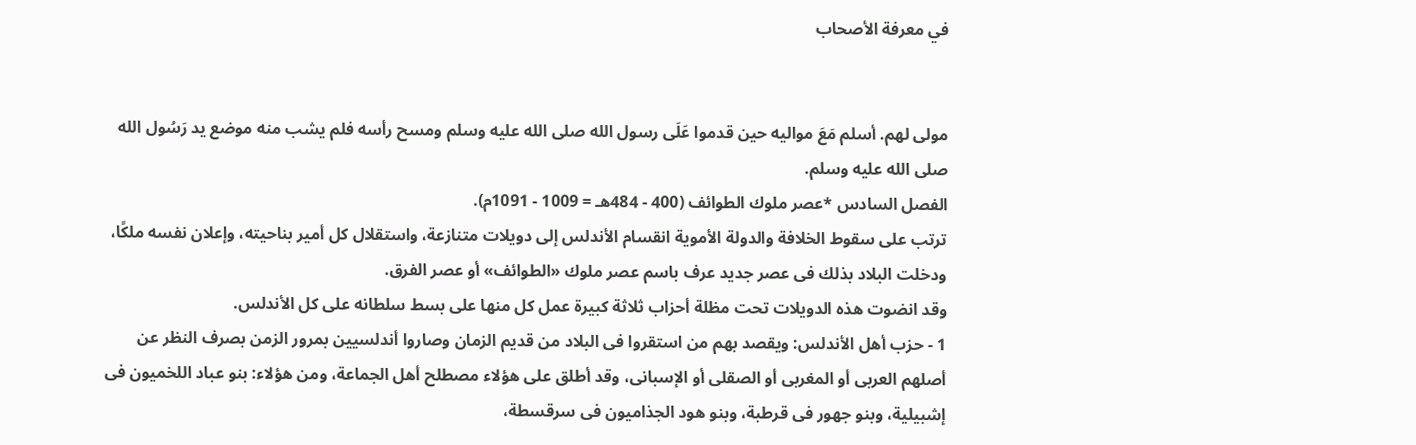في معرفة الأصحاب


مولى لهم. أسلم مَعَ مواليه حين قدموا عَلَى رسول الله صلى الله عليه وسلم ومسح رأسه فلم يشب منه موضع يد رَسُول الله صلى الله عليه وسلم.
الفصل السادس *عصر ملوك الطوائف (400 - 484هـ = 1009 - 1091م).
ترتب على سقوط الخلافة والدولة الأموية انقسام الأندلس إلى دويلات متنازعة، واستقلال كل أمير بناحيته، وإعلان نفسه ملكًا، ودخلت البلاد بذلك فى عصر جديد عرف باسم عصر ملوك «الطوائف» أو عصر الفرق.
وقد انضوت هذه الدويلات تحت مظلة أحزاب ثلاثة كبيرة عمل كل منها على بسط سلطانه على كل الأندلس.
1 - حزب أهل الأندلس: ويقصد بهم من استقروا فى البلاد من قديم الزمان وصاروا أندلسيين بمرور الزمن بصرف النظر عن أصلهم العربى أو المغربى أو الصقلى أو الإسبانى، وقد أطلق على هؤلاء مصطلح أهل الجماعة، ومن هؤلاء: بنو عباد اللخميون فى إشبيلية، وبنو جهور فى قرطبة، وبنو هود الجذاميون فى سرقسطة،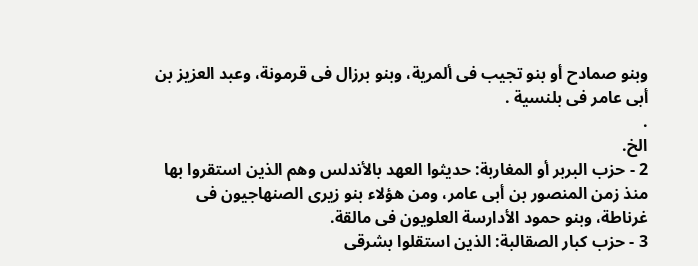وبنو صمادح أو بنو تجيب فى ألمرية، وبنو برزال فى قرمونة، وعبد العزيز بن أبى عامر فى بلنسية .
.
الخ.
2 - حزب البربر أو المغاربة: حديثوا العهد بالأندلس وهم الذين استقروا بها منذ زمن المنصور بن أبى عامر، ومن هؤلاء بنو زيرى الصنهاجيون فى غرناطة، وبنو حمود الأدارسة العلويون فى مالقة.
3 - حزب كبار الصقالبة: الذين استقلوا بشرقى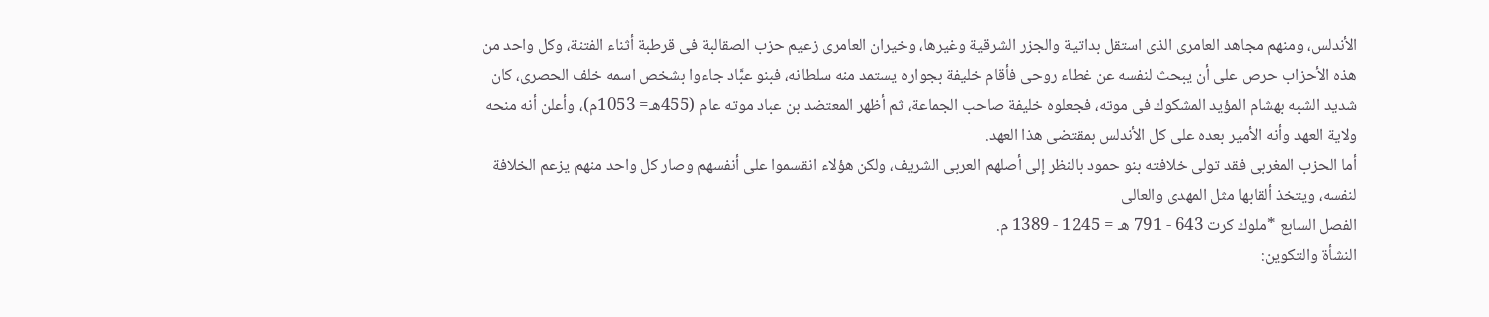الأندلس، ومنهم مجاهد العامرى الذى استقل بداتية والجزر الشرقية وغيرها، وخيران العامرى زعيم حزب الصقالبة فى قرطبة أثناء الفتنة، وكل واحد من هذه الأحزاب حرص على أن يبحث لنفسه عن غطاء روحى فأقام خليفة بجواره يستمد منه سلطانه، فبنو عبَّاد جاءوا بشخص اسمه خلف الحصرى، كان شديد الشبه بهشام المؤيد المشكوك فى موته، فجعلوه خليفة صاحب الجماعة، ثم أظهر المعتضد بن عباد موته عام (455هـ= 1053م)، وأعلن أنه منحه ولاية العهد وأنه الأمير بعده على كل الأندلس بمقتضى هذا العهد.
أما الحزب المغربى فقد تولى خلافته بنو حمود بالنظر إلى أصلهم العربى الشريف، ولكن هؤلاء انقسموا على أنفسهم وصار كل واحد منهم يزعم الخلافة لنفسه، ويتخذ ألقابها مثل المهدى والعالى
الفصل السابع *ملوك كرت 643 - 791 هـ = 1245 - 1389 م.
النشأة والتكوين: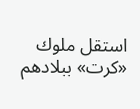استقل ملوك «كرت» ببلادهم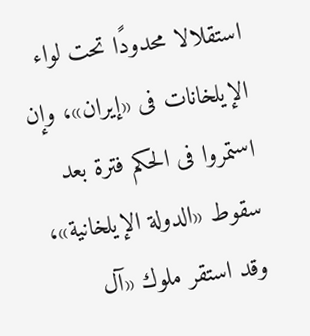استقلالا محدودًا تحت لواء الإيلخانات فى «إيران»، وإن استمروا فى الحكم فترة بعد سقوط «الدولة الإيلخانية»، وقد استقر ملوك «آل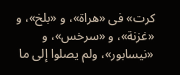كرت» فى «هراة»، و «بلخ»، و «غزنة»، و «سرخس»، و «نيسابور»، ولم يصلوا إلى ما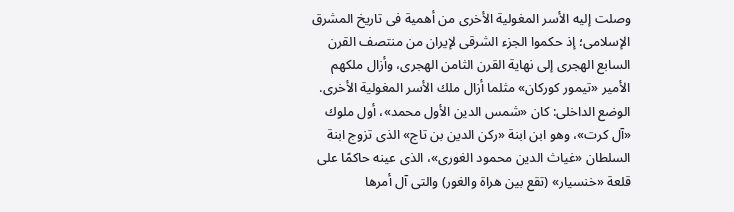وصلت إليه الأسر المغولية الأخرى من أهمية فى تاريخ المشرق الإسلامى؛ إذ حكموا الجزء الشرقى لإيران من منتصف القرن السابع الهجرى إلى نهاية القرن الثامن الهجرى، وأزال ملكهم الأمير «تيمور كوركان» مثلما أزال ملك الأسر المغولية الأخرى.
الوضع الداخلى: كان «شمس الدين الأول محمد»، أول ملوك «آل كرت»، وهو ابن ابنة «ركن الدين بن تاج» الذى تزوج ابنة السلطان «غياث الدين محمود الغورى»، الذى عينه حاكمًا على قلعة «خنسيار» (تقع بين هراة والغور) والتى آل أمرها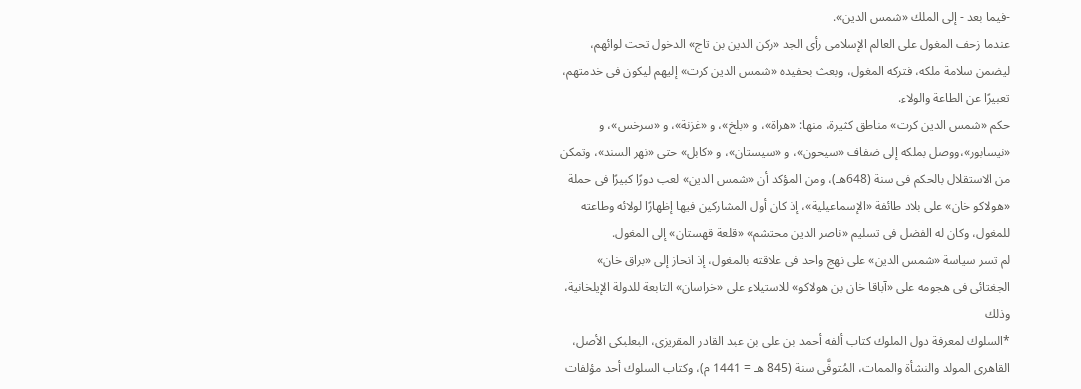-فيما بعد - إلى الملك «شمس الدين».
عندما زحف المغول على العالم الإسلامى رأى الجد «ركن الدين بن تاج» الدخول تحت لوائهم، ليضمن سلامة ملكه، فتركه المغول، وبعث بحفيده «شمس الدين كرت» إليهم ليكون فى خدمتهم، تعبيرًا عن الطاعة والولاء.
حكم «شمس الدين كرت» مناطق كثيرة، منها: «هراة»، و «بلخ»، و «غزنة»، و «سرخس»، و «نيسابور»،ووصل بملكه إلى ضفاف «سيحون»، و «سيستان»، و «كابل» حتى «نهر السند»، وتمكن من الاستقلال بالحكم فى سنة (648هـ)، ومن المؤكد أن «شمس الدين» لعب دورًا كبيرًا فى حملة «هولاكو خان» على بلاد طائفة «الإسماعيلية»، إذ كان أول المشاركين فيها إظهارًا لولائه وطاعته للمغول، وكان له الفضل فى تسليم «ناصر الدين محتشم» «قلعة قهستان» إلى المغول.
لم تسر سياسة «شمس الدين» على نهج واحد فى علاقته بالمغول، إذ انحاز إلى «براق خان» الجغتائى فى هجومه على «آباقا خان بن هولاكو» للاستيلاء على «خراسان» التابعة للدولة الإيلخانية، وذلك
*السلوك لمعرفة دول الملوك كتاب ألفه أحمد بن على بن عبد القادر المقريزى، البعلبكى الأصل، القاهرى المولد والنشأة والممات، المُتوفَّى سنة (845 هـ = 1441 م)، وكتاب السلوك أحد مؤلفات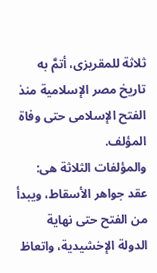ثلاثة للمقريزى، أتمَّ به تاريخ مصر الإسلامية منذ الفتح الإسلامى حتى وفاة المؤلف.
والمؤلفات الثلاثة هى: عقد جواهر الأسقاط، ويبدأ من الفتح حتى نهاية الدولة الإخشيدية، واتعاظ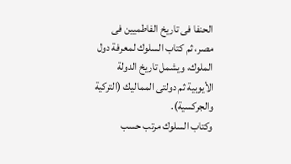الحنفا فى تاريخ الفاطميين فى مصر، ثم كتاب السلوك لمعرفة دول الملوك، ويشمل تاريخ الدولة الأيوبية ثم دولتى المماليك (التركية والجركسية).
وكتاب السلوك مرتب حسب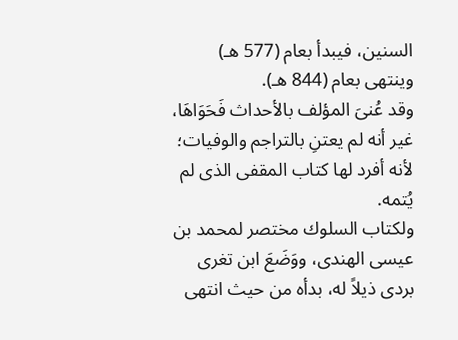السنين، فيبدأ بعام (577 هـ) وينتهى بعام (844 هـ).
وقد عُنىَ المؤلف بالأحداث فَحَوَاهَا، غير أنه لم يعتنِ بالتراجم والوفيات؛ لأنه أفرد لها كتاب المقفى الذى لم يُتمه.
ولكتاب السلوك مختصر لمحمد بن عيسى الهندى، ووَضَعَ ابن تغرى بردى ذيلاً له، بدأه من حيث انتهى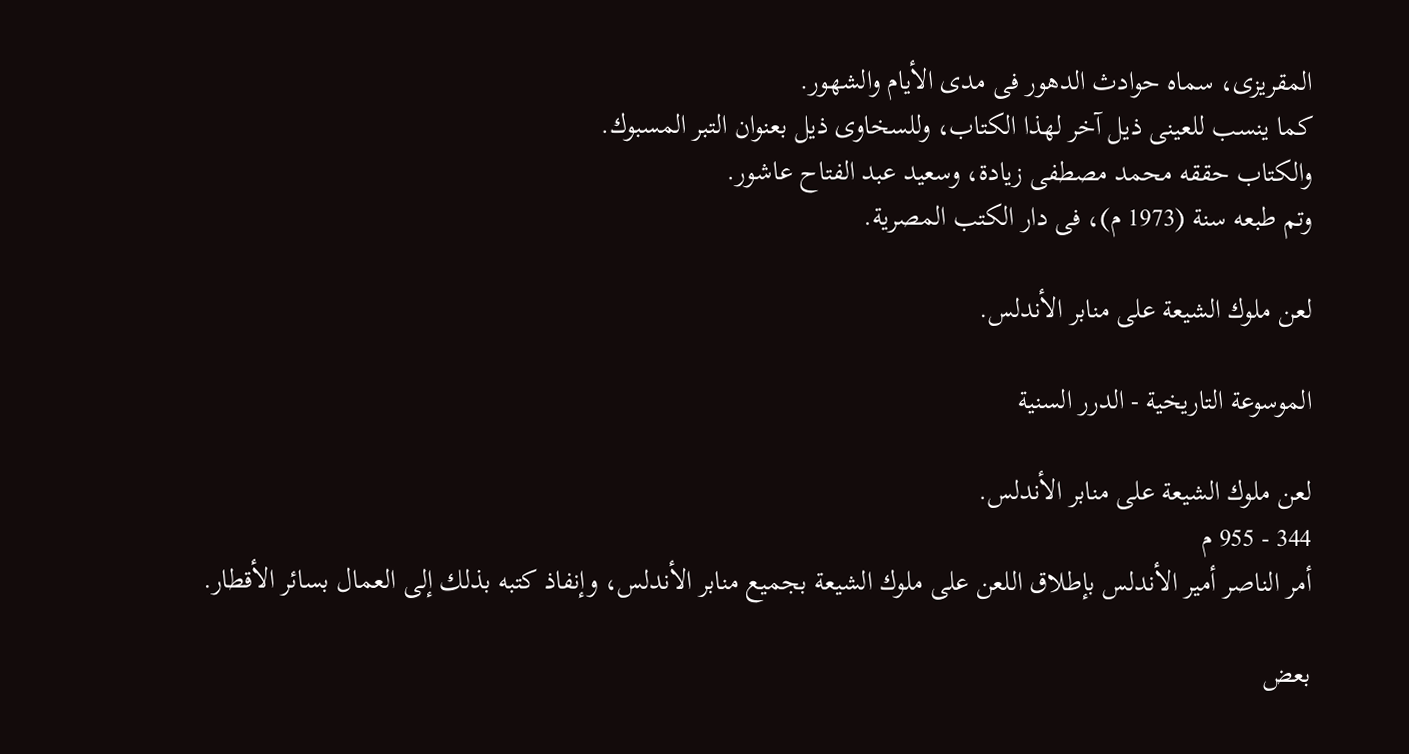المقريزى، سماه حوادث الدهور فى مدى الأيام والشهور.
كما ينسب للعينى ذيل آخر لهذا الكتاب، وللسخاوى ذيل بعنوان التبر المسبوك.
والكتاب حققه محمد مصطفى زيادة، وسعيد عبد الفتاح عاشور.
وتم طبعه سنة (1973 م)، فى دار الكتب المصرية.

لعن ملوك الشيعة على منابر الأندلس.

الموسوعة التاريخية - الدرر السنية

لعن ملوك الشيعة على منابر الأندلس.
344 - 955 م
أمر الناصر أمير الأندلس بإطلاق اللعن على ملوك الشيعة بجميع منابر الأندلس، وإنفاذ كتبه بذلك إلى العمال بسائر الأقطار.

بعض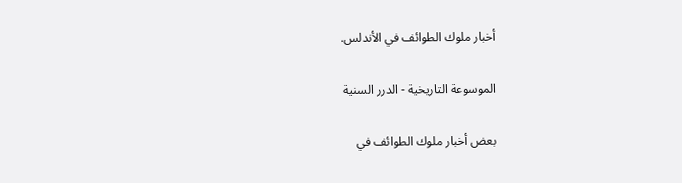أخبار ملوك الطوائف في الأندلس.

الموسوعة التاريخية - الدرر السنية

بعض أخبار ملوك الطوائف في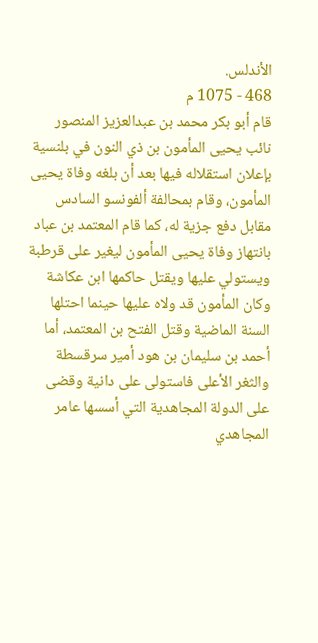الأندلس.
468 - 1075 م
قام أبو بكر محمد بن عبدالعزيز المنصور نائب يحيى المأمون بن ذي النون في بلنسية بإعلان استقلاله فيها بعد أن بلغه وفاة يحيى المأمون، وقام بمحالفة ألفونسو السادس مقابل دفع جزية له، كما قام المعتمد بن عباد بانتهاز وفاة يحيى المأمون ليغير على قرطبة ويستولي عليها ويقتل حاكمها ابن عكاشة وكان المأمون قد ولاه عليها حينما احتلها السنة الماضية وقتل الفتح بن المعتمد، أما أحمد بن سليمان بن هود أمير سرقسطة والثغر الأعلى فاستولى على دانية وقضى على الدولة المجاهدية التي أسسها عامر المجاهدي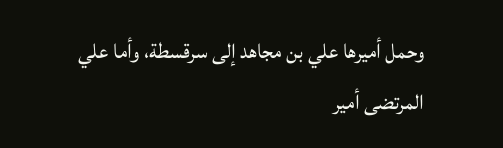وحمل أميرها علي بن مجاهد إلى سرقسطة، وأما علي المرتضى أمير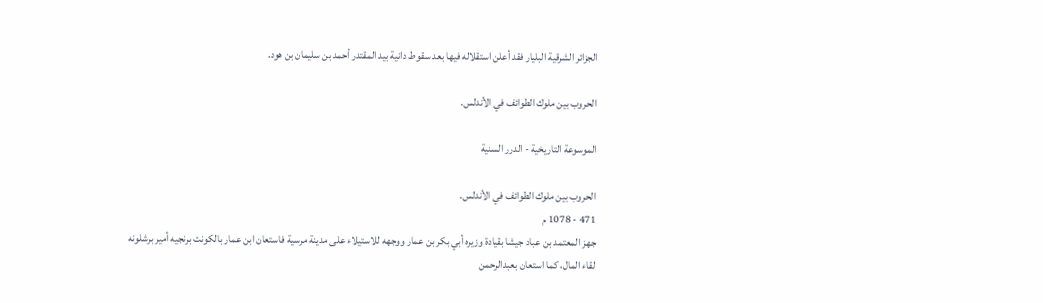الجزائر الشرقية البليار فقد أعلن استقلاله فيها بعد سقوط دانية بيد المقتدر أحمد بن سليمان بن هود.

الحروب بين ملوك الطوائف في الأندلس.

الموسوعة التاريخية - الدرر السنية

الحروب بين ملوك الطوائف في الأندلس.
471 - 1078 م
جهز المعتمد بن عباد جيشا بقيادة وزيره أبي بكر بن عمار ووجهه للاستيلاء على مدينة مرسية فاستعان ابن عمار بالكونت برنجيه أمير برشلونه لقاء المال، كما استعان بعبدالرحمن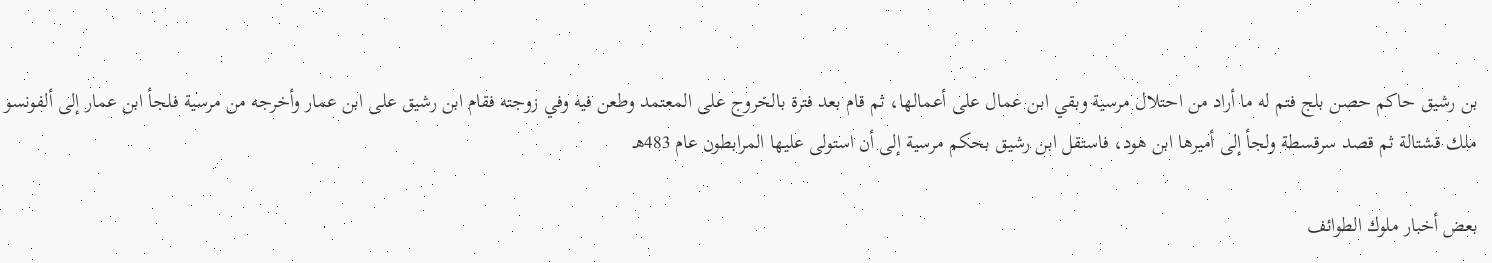بن رشيق حاكم حصن بلج فتم له ما أراد من احتلال مرسية وبقي ابن عمال على أعمالها، ثم قام بعد فترة بالخروج على المعتمد وطعن فيه وفي زوجته فقام ابن رشيق على ابن عمار وأخرجه من مرسية فلجأ ابن عمار إلى ألفونسو ملك قشتالة ثم قصد سرقسطة ولجأ إلى أميرها ابن هود، فاستقل ابن رشيق بحكم مرسية إلى أن استولى عليها المرابطون عام 483هـ

بعض أخبار ملوك الطوائف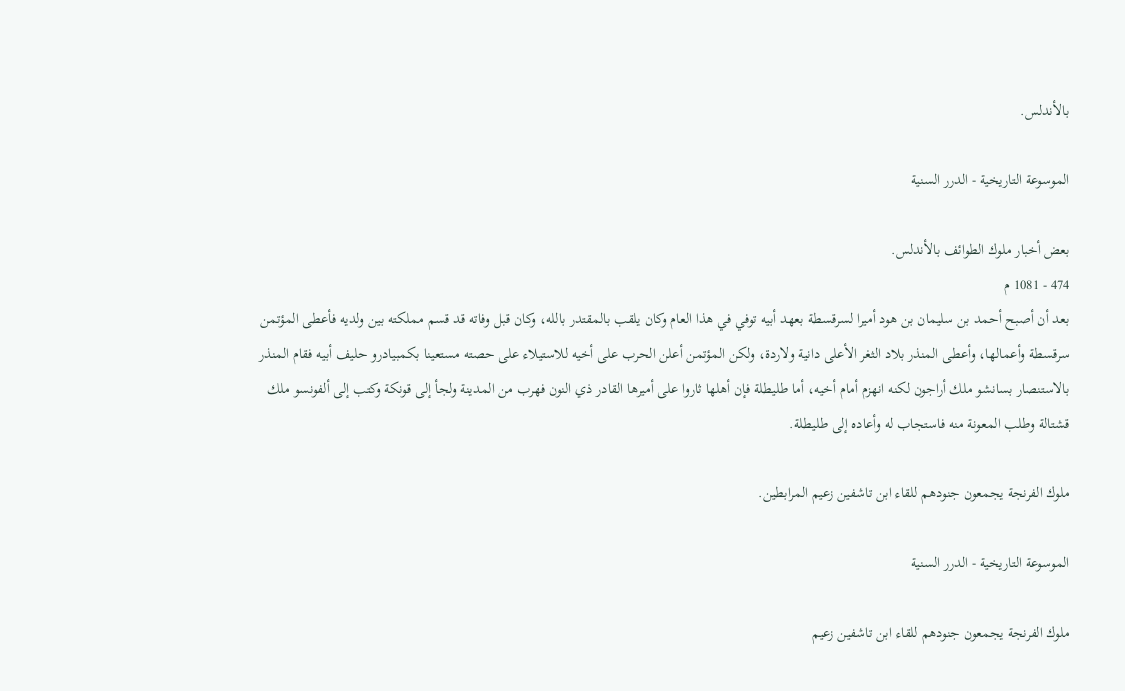بالأندلس.

الموسوعة التاريخية - الدرر السنية

بعض أخبار ملوك الطوائف بالأندلس.
474 - 1081 م
بعد أن أصبح أحمد بن سليمان بن هود أميرا لسرقسطة بعهد أبيه توفي في هذا العام وكان يلقب بالمقتدر بالله، وكان قبل وفاته قد قسم مملكته بين ولديه فأعطى المؤتمن سرقسطة وأعمالها، وأعطى المنذر بلاد الثغر الأعلى دانية ولاردة، ولكن المؤتمن أعلن الحرب على أخيه للاستيلاء على حصته مستعينا بكمبيادرو حليف أبيه فقام المنذر بالاستنصار بسانشو ملك أراجون لكنه انهزم أمام أخيه، أما طليطلة فإن أهلها ثاروا على أميرها القادر ذي النون فهرب من المدينة ولجأ إلى قونكة وكتب إلى ألفونسو ملك قشتالة وطلب المعونة منه فاستجاب له وأعاده إلى طليطلة.

ملوك الفرنجة يجمعون جنودهم للقاء ابن تاشفين زعيم المرابطين.

الموسوعة التاريخية - الدرر السنية

ملوك الفرنجة يجمعون جنودهم للقاء ابن تاشفين زعيم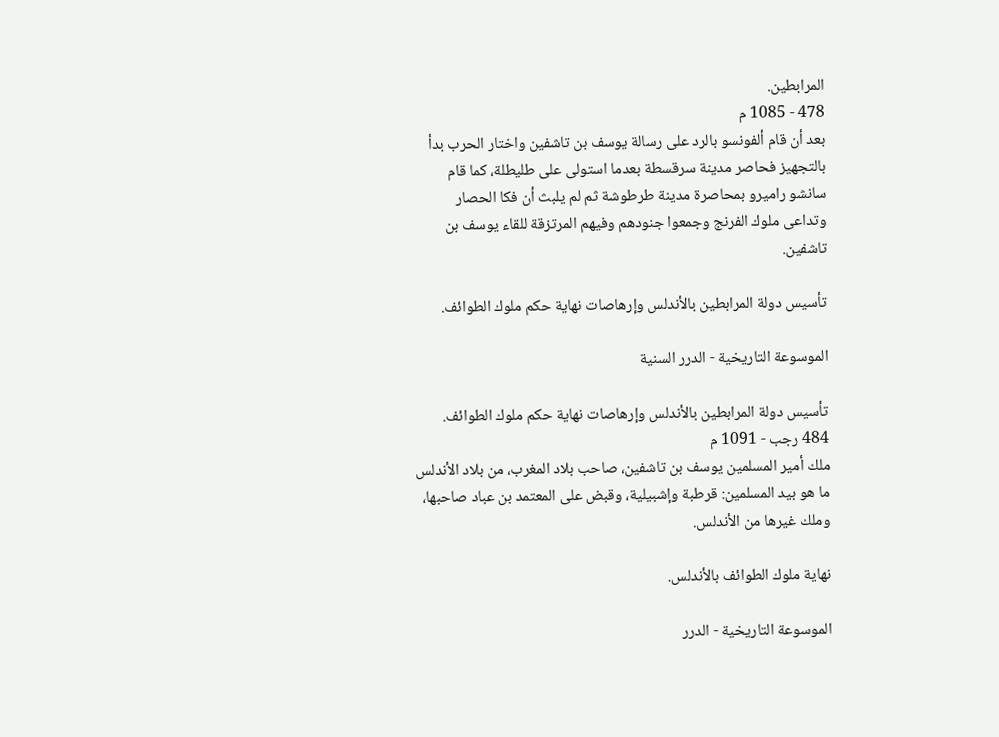المرابطين.
478 - 1085 م
بعد أن قام ألفونسو بالرد على رسالة يوسف بن تاشفين واختار الحرب بدأ بالتجهيز فحاصر مدينة سرقسطة بعدما استولى على طليطلة، كما قام سانشو راميرو بمحاصرة مدينة طرطوشة ثم لم يلبث أن فكا الحصار وتداعى ملوك الفرنج وجمعوا جنودهم وفيهم المرتزقة للقاء يوسف بن تاشفين.

تأسيس دولة المرابطين بالأندلس وإرهاصات نهاية حكم ملوك الطوائف.

الموسوعة التاريخية - الدرر السنية

تأسيس دولة المرابطين بالأندلس وإرهاصات نهاية حكم ملوك الطوائف.
484 رجب - 1091 م
ملك أمير المسلمين يوسف بن تاشفين، صاحب بلاد المغرب، من بلاد الأندلس ما هو بيد المسلمين: قرطبة وإشبيلية، وقبض على المعتمد بن عباد صاحبها، وملك غيرها من الأندلس.

نهاية ملوك الطوائف بالأندلس.

الموسوعة التاريخية - الدرر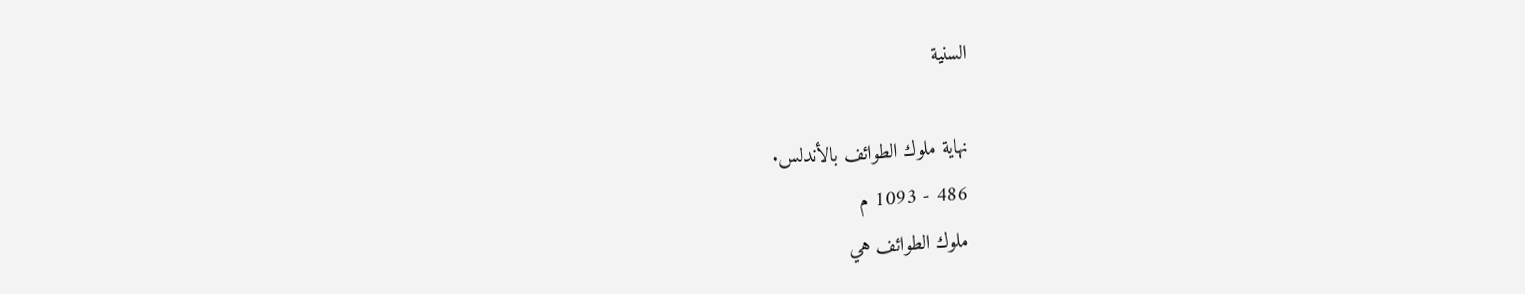السنية

نهاية ملوك الطوائف بالأندلس.
486 - 1093 م
ملوك الطوائف هي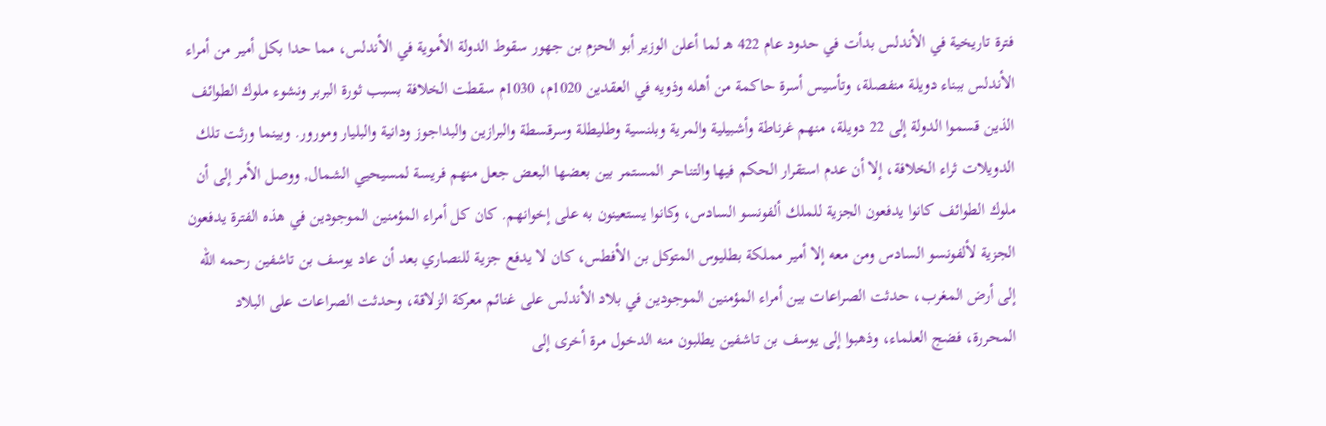فترة تاريخية في الأندلس بدأت في حدود عام 422 هـ لما أعلن الوزير أبو الحزم بن جهور سقوط الدولة الأموية في الأندلس، مما حدا بكل أمير من أمراء الأندلس ببناء دويلة منفصلة، وتأسيس أسرة حاكمة من أهله وذويه في العقدين 1020م، 1030م سقطت الخلافة بسبب ثورة البربر ونشوء ملوك الطوائف الذين قسموا الدولة إلى 22 دويلة، منهم غرناطة وأشبيلية والمرية وبلنسية وطليطلة وسرقسطة والبرازين والبداجوز ودانية والبليار ومورور. وبينما ورثت تلك الدويلات ثراء الخلافة، إلا أن عدم استقرار الحكم فيها والتناحر المستمر بين بعضها البعض جعل منهم فريسة لمسيحيي الشمال, ووصل الأمر إلى أن ملوك الطوائف كانوا يدفعون الجزية للملك ألفونسو السادس، وكانوا يستعينون به على إخوانهم. كان كل أمراء المؤمنين الموجودين في هذه الفترة يدفعون الجزية لألفونسو السادس ومن معه إلا أمير مملكة بطليوس المتوكل بن الأفطس، كان لا يدفع جزية للنصاري بعد أن عاد يوسف بن تاشفين رحمه الله إلى أرض المغرب، حدثت الصراعات بين أمراء المؤمنين الموجودين في بلاد الأندلس على غنائم معركة الزلاقة، وحدثت الصراعات على البلاد المحررة، فضج العلماء، وذهبوا إلى يوسف بن تاشفين يطلبون منه الدخول مرة أخرى إلى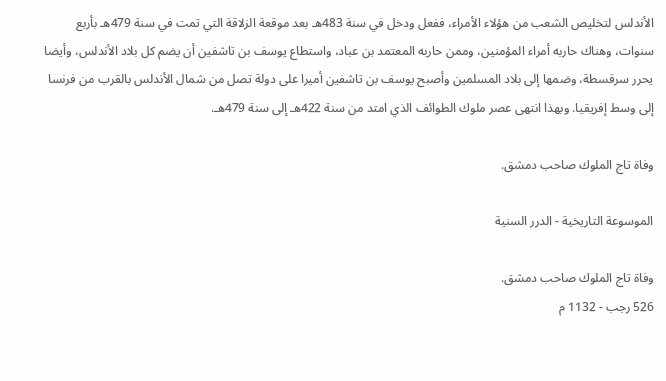الأندلس لتخليص الشعب من هؤلاء الأمراء، ففعل ودخل في سنة 483هـ بعد موقعة الزلاقة التي تمت في سنة 479هـ بأربع سنوات، وهناك حاربه أمراء المؤمنين، وممن حاربه المعتمد بن عباد، واستطاع يوسف بن تاشفين أن يضم كل بلاد الأندلس، وأيضا يحرر سرقسطة، وضمها إلى بلاد المسلمين وأصبح يوسف بن تاشفين أميرا على دولة تصل من شمال الأندلس بالقرب من فرنسا إلى وسط إفريقيا. وبهذا انتهى عصر ملوك الطوائف الذي امتد من سنة 422هـ إلى سنة 479هـ.

وفاة تاج الملوك صاحب دمشق.

الموسوعة التاريخية - الدرر السنية

وفاة تاج الملوك صاحب دمشق.
526 رجب - 1132 م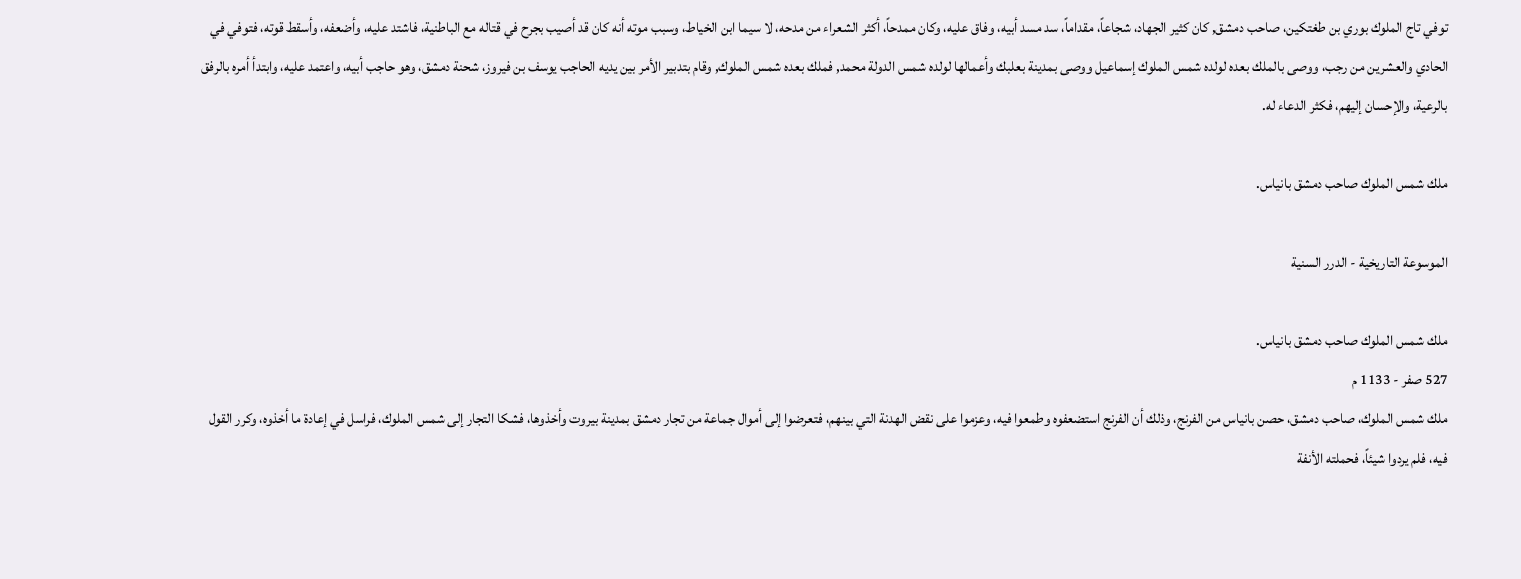توفي تاج الملوك بوري بن طغتكين، صاحب دمشق, كان كثير الجهاد، شجاعاً، مقداماً، سد مسد أبيه، وفاق عليه، وكان ممدحاً، أكثر الشعراء من مدحه، لا سيما ابن الخياط، وسبب موته أنه كان قد أصيب بجرح في قتاله مع الباطنية، فاشتد عليه، وأضعفه، وأسقط قوته، فتوفي في الحادي والعشرين من رجب، ووصى بالملك بعده لولده شمس الملوك إسماعيل ووصى بمدينة بعلبك وأعمالها لولده شمس الدولة محمد, فملك بعده شمس الملوك, وقام بتدبير الأمر بين يديه الحاجب يوسف بن فيروز، شحنة دمشق، وهو حاجب أبيه، واعتمد عليه، وابتدأ أمره بالرفق بالرعية، والإحسان إليهم، فكثر الدعاء له.

ملك شمس الملوك صاحب دمشق بانياس.

الموسوعة التاريخية - الدرر السنية

ملك شمس الملوك صاحب دمشق بانياس.
527 صفر - 1133 م
ملك شمس الملوك، صاحب دمشق، حصن بانياس من الفرنج، وذلك أن الفرنج استضعفوه وطمعوا فيه، وعزموا على نقض الهدنة التي بينهم، فتعرضوا إلى أموال جماعة من تجار دمشق بمدينة بيروت وأخذوها، فشكا التجار إلى شمس الملوك، فراسل في إعادة ما أخذوه، وكرر القول فيه، فلم يردوا شيئاً، فحملته الأنفة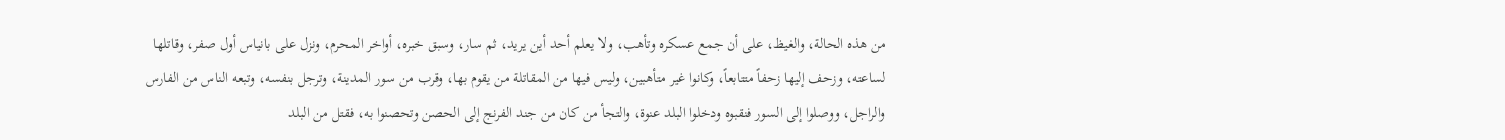من هذه الحالة، والغيظ، على أن جمع عسكره وتأهب، ولا يعلم أحد أين يريد، ثم سار، وسبق خبره، أواخر المحرم، ونزل على بانياس أول صفر، وقاتلها لساعته، وزحف إليها زحفاً متتابعاً، وكانوا غير متأهبين، وليس فيها من المقاتلة من يقوم بها، وقرب من سور المدينة، وترجل بنفسه، وتبعه الناس من الفارس والراجل، ووصلوا إلى السور فنقبوه ودخلوا البلد عنوة، والتجأ من كان من جند الفرنج إلى الحصن وتحصنوا به، فقتل من البلد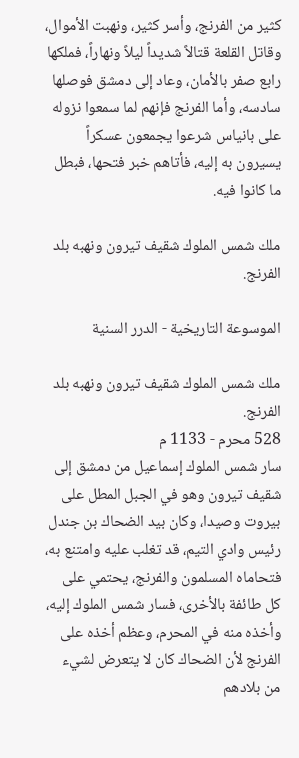كثير من الفرنج، وأسر كثير، ونهبت الأموال، وقاتل القلعة قتالاً شديداً ليلاً ونهاراً، فملكها رابع صفر بالأمان، وعاد إلى دمشق فوصلها سادسه، وأما الفرنج فإنهم لما سمعوا نزوله على بانياس شرعوا يجمعون عسكراً يسيرون به إليه، فأتاهم خبر فتحها، فبطل ما كانوا فيه.

ملك شمس الملوك شقيف تيرون ونهبه بلد الفرنج.

الموسوعة التاريخية - الدرر السنية

ملك شمس الملوك شقيف تيرون ونهبه بلد الفرنج.
528 محرم - 1133 م
سار شمس الملوك إسماعيل من دمشق إلى شقيف تيرون وهو في الجبل المطل على بيروت وصيدا، وكان بيد الضحاك بن جندل رئيس وادي التيم، قد تغلب عليه وامتنع به، فتحاماه المسلمون والفرنج، يحتمي على كل طائفة بالأخرى، فسار شمس الملوك إليه، وأخذه منه في المحرم، وعظم أخذه على الفرنج لأن الضحاك كان لا يتعرض لشيء من بلادهم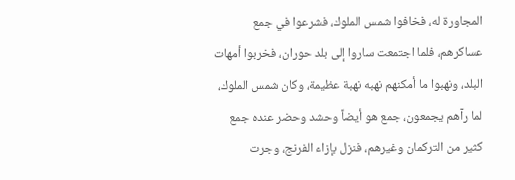المجاورة له، فخافوا شمس الملوك، فشرعوا في جمع عساكرهم، فلما اجتمعت ساروا إلى بلد حوران، فخربوا أمهات البلد، ونهبوا ما أمكنهم نهبه نهبة عظيمة، وكان شمس الملوك، لما رآهم يجمعون، جمع هو أيضاً وحشد وحضر عنده جمع كثير من التركمان وغيرهم، فنزل بإزاء الفرنج، وجرت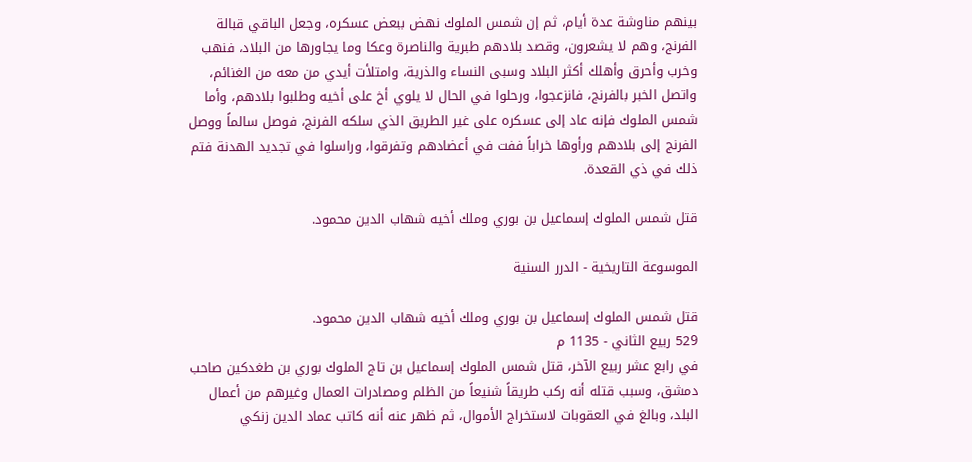بينهم مناوشة عدة أيام، ثم إن شمس الملوك نهض ببعض عسكره، وجعل الباقي قبالة الفرنج، وهم لا يشعرون، وقصد بلادهم طبرية والناصرة وعكا وما يجاورها من البلاد، فنهب وخرب وأحرق وأهلك أكثر البلاد وسبى النساء والذرية، وامتلأت أيدي من معه من الغنائم، واتصل الخبر بالفرنج، فانزعجوا، ورحلوا في الحال لا يلوي أخ على أخيه وطلبوا بلادهم، وأما شمس الملوك فإنه عاد إلى عسكره على غير الطريق الذي سلكه الفرنج، فوصل سالماً ووصل الفرنج إلى بلادهم ورأوها خراباً ففت في أعضادهم وتفرقوا، وراسلوا في تجديد الهدنة فتم ذلك في ذي القعدة.

قتل شمس الملوك إسماعيل بن بوري وملك أخيه شهاب الدين محمود.

الموسوعة التاريخية - الدرر السنية

قتل شمس الملوك إسماعيل بن بوري وملك أخيه شهاب الدين محمود.
529 ربيع الثاني - 1135 م
في رابع عشر ربيع الآخر، قتل شمس الملوك إسماعيل بن تاج الملوك بوري بن طغدكين صاحب دمشق، وسبب قتله أنه ركب طريقاً شنيعاً من الظلم ومصادرات العمال وغيرهم من أعمال البلد، وبالغ في العقوبات لاستخراج الأموال، ثم ظهر عنه أنه كاتب عماد الدين زنكي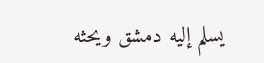يسلم إليه دمشق ويحثه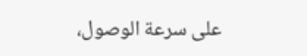على سرعة الوصول،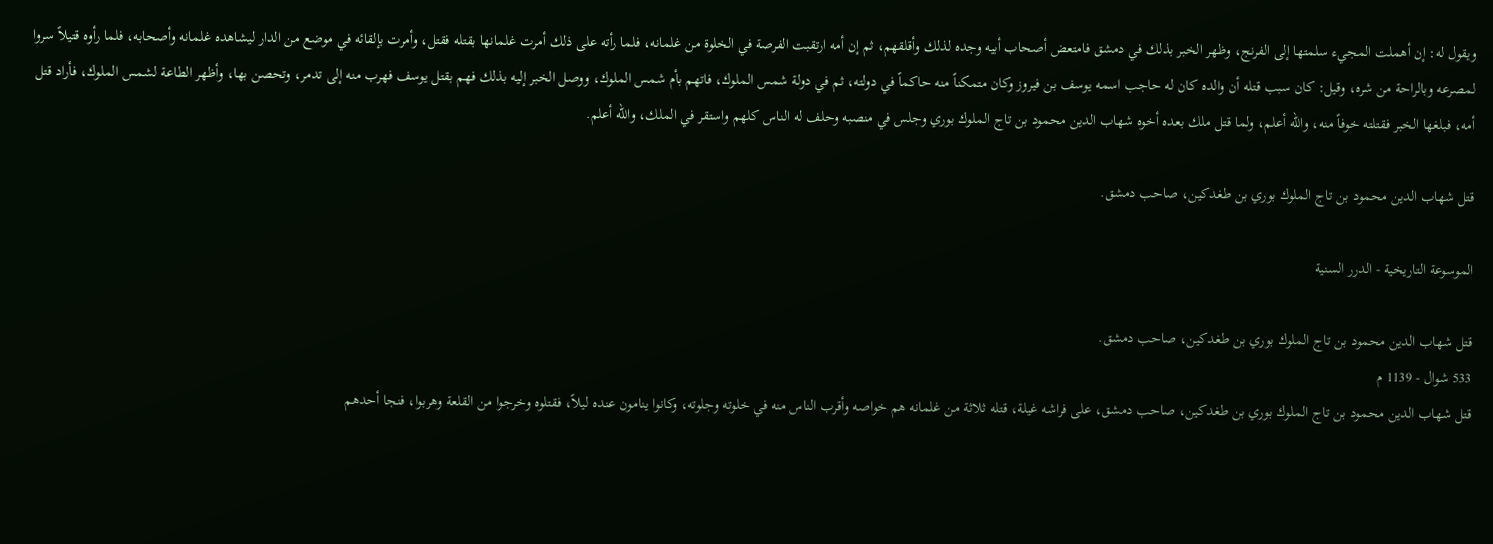ويقول له: إن أهملت المجيء سلمتها إلى الفرنج، وظهر الخبر بذلك في دمشق فامتعض أصحاب أبيه وجده لذلك وأقلقهم، ثم إن أمه ارتقبت الفرصة في الخلوة من غلمانه، فلما رأته على ذلك أمرت غلمانها بقتله فقتل، وأمرت بإلقائه في موضع من الدار ليشاهده غلمانه وأصحابه، فلما رأوه قتيلاً سروا لمصرعه وبالراحة من شره، وقيل: كان سبب قتله أن والده كان له حاجب اسمه يوسف بن فيروز وكان متمكناً منه حاكماً في دولته، ثم في دولة شمس الملوك، فاتهم بأم شمس الملوك، ووصل الخبر إليه بذلك فهم بقتل يوسف فهرب منه إلى تدمر، وتحصن بها، وأظهر الطاعة لشمس الملوك، فأراد قتل أمه، فبلغها الخبر فقتلته خوفاً منه، والله أعلم، ولما قتل ملك بعده أخوه شهاب الدين محمود بن تاج الملوك بوري وجلس في منصبه وحلف له الناس كلهم واستقر في الملك، والله أعلم.

قتل شهاب الدين محمود بن تاج الملوك بوري بن طغدكين، صاحب دمشق.

الموسوعة التاريخية - الدرر السنية

قتل شهاب الدين محمود بن تاج الملوك بوري بن طغدكين، صاحب دمشق.
533 شوال - 1139 م
قتل شهاب الدين محمود بن تاج الملوك بوري بن طغدكين، صاحب دمشق، على فراشه غيلة، قتله ثلاثة من غلمانه هم خواصه وأقرب الناس منه في خلوته وجلوته، وكانوا ينامون عنده ليلاً، فقتلوه وخرجوا من القلعة وهربوا، فنجا أحدهم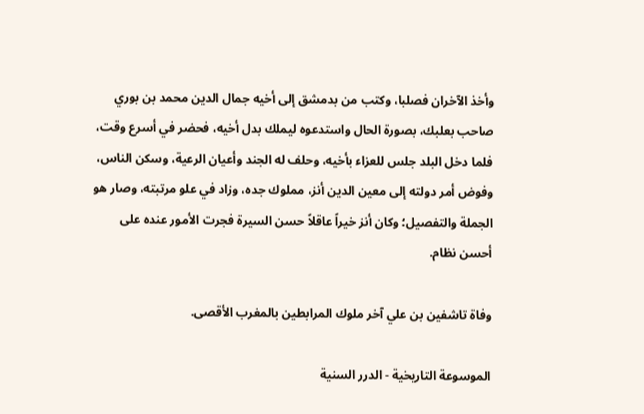وأخذ الآخران فصلبا، وكتب من بدمشق إلى أخيه جمال الدين محمد بن بوري صاحب بعلبك، بصورة الحال واستدعوه ليملك بدل أخيه، فحضر في أسرع وقت، فلما دخل البلد جلس للعزاء بأخيه، وحلف له الجند وأعيان الرعية، وسكن الناس، وفوض أمر دولته إلى معين الدين أنز، مملوك جده، وزاد في علو مرتبته، وصار هو الجملة والتفصيل؛ وكان أنز خيراً عاقلاً حسن السيرة فجرت الأمور عنده على أحسن نظام.

وفاة تاشفين بن علي آخر ملوك المرابطين بالمغرب الأقصى.

الموسوعة التاريخية - الدرر السنية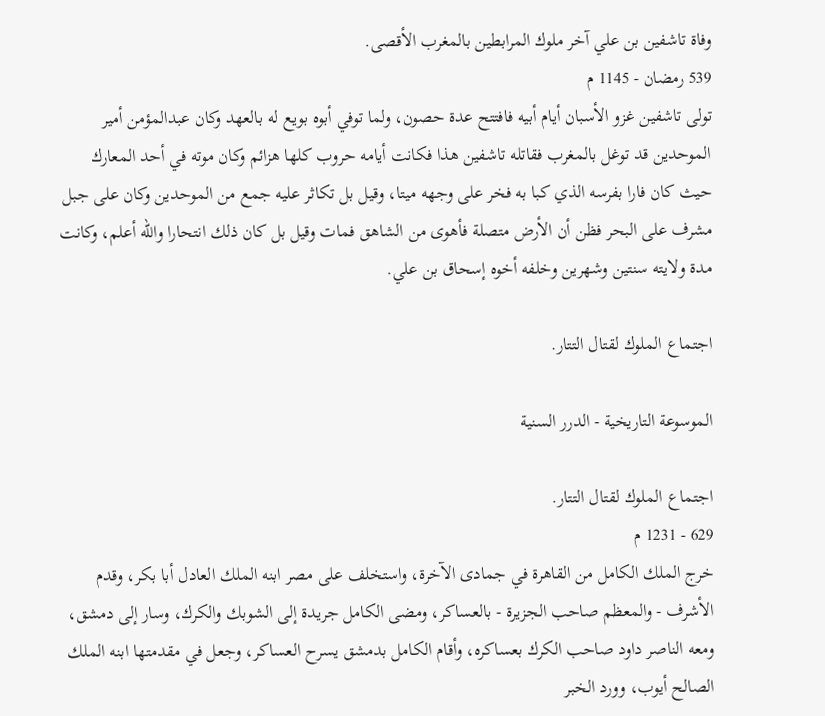وفاة تاشفين بن علي آخر ملوك المرابطين بالمغرب الأقصى.
539 رمضان - 1145 م
تولى تاشفين غزو الأسبان أيام أبيه فافتتح عدة حصون، ولما توفي أبوه بويع له بالعهد وكان عبدالمؤمن أمير الموحدين قد توغل بالمغرب فقاتله تاشفين هذا فكانت أيامه حروب كلها هزائم وكان موته في أحد المعارك حيث كان فارا بفرسه الذي كبا به فخر على وجهه ميتا، وقيل بل تكاثر عليه جمع من الموحدين وكان على جبل مشرف على البحر فظن أن الأرض متصلة فأهوى من الشاهق فمات وقيل بل كان ذلك انتحارا والله أعلم، وكانت مدة ولايته سنتين وشهرين وخلفه أخوه إسحاق بن علي.

اجتماع الملوك لقتال التتار.

الموسوعة التاريخية - الدرر السنية

اجتماع الملوك لقتال التتار.
629 - 1231 م
خرج الملك الكامل من القاهرة في جمادى الآخرة، واستخلف على مصر ابنه الملك العادل أبا بكر، وقدم الأشرف - والمعظم صاحب الجزيرة - بالعساكر، ومضى الكامل جريدة إلى الشوبك والكرك، وسار إلى دمشق، ومعه الناصر داود صاحب الكرك بعساكره، وأقام الكامل بدمشق يسرح العساكر، وجعل في مقدمتها ابنه الملك الصالح أيوب، وورد الخبر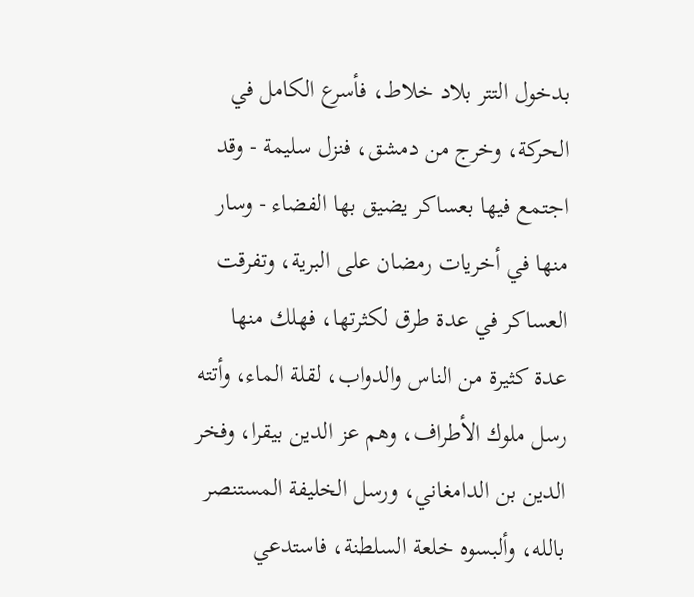بدخول التتر بلاد خلاط، فأسرع الكامل في الحركة، وخرج من دمشق، فنزل سليمة - وقد اجتمع فيها بعساكر يضيق بها الفضاء - وسار منها في أخريات رمضان على البرية، وتفرقت العساكر في عدة طرق لكثرتها، فهلك منها عدة كثيرة من الناس والدواب، لقلة الماء، وأتته رسل ملوك الأطراف، وهم عز الدين بيقرا، وفخر الدين بن الدامغاني، ورسل الخليفة المستنصر بالله، وألبسوه خلعة السلطنة، فاستدعي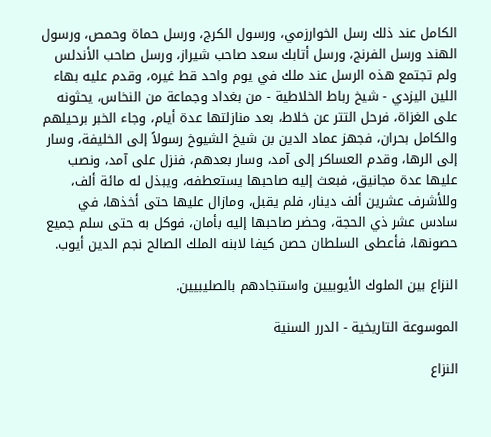الكامل عند ذلك رسل الخوارزمي، ورسول الكرج، ورسل حماة وحمص، ورسول الهند ورسل الفرنج، ورسل أتابك سعد صاحب شيراز، ورسل صاحب الأندلس ولم تجتمع هذه الرسل عند ملك في يوم واحد قط غيره، وقدم عليه بهاء اللين اليزدي - شيخ رباط الخلاطية - من بغداد وجماعة من النخاس، يحثونه على الغزاة، فرحل التتر عن خلاط، بعد منازلتها عدة أيام، وجاء الخبر برحيلهم والكامل بحران، فجهز عماد الدين بن شيخ الشيوخ رسولاً إلى الخليفة، وسار إلى الرها، وقدم العساكر إلى آمد، وسار بعدهم، فنزل على آمد، ونصب عليها عدة مجانيق، فبعث إليه صاحبها يستعطفه، ويبذل له مائة ألف، وللأشرف عشرين ألف دينار، فلم يقبل، ومازال عليها حتى أخذها، في سادس عشر ذي الحجة، وحضر صاحبها إليه بأمان، فوكل به حتى سلم جميع حصونها، فأعطى السلطان حصن كيفا لابنه الملك الصالح نجم الدين أيوب.

النزاع بين الملوك الأيوبيين واستنجادهم بالصليبيين.

الموسوعة التاريخية - الدرر السنية

النزاع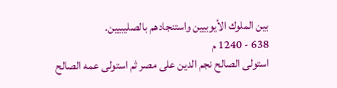بين الملوك الأيوبيين واستنجادهم بالصليبيين.
638 - 1240 م
استولى الصالح نجم الدين على مصر ثم استولى عمه الصالح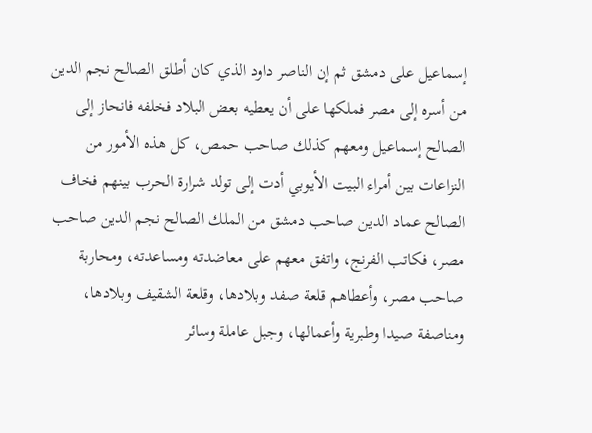إسماعيل على دمشق ثم إن الناصر داود الذي كان أطلق الصالح نجم الدين من أسره إلى مصر فملكها على أن يعطيه بعض البلاد فخلفه فانحاز إلى الصالح إسماعيل ومعهم كذلك صاحب حمص، كل هذه الأمور من النزاعات بين أمراء البيت الأيوبي أدت إلى تولد شرارة الحرب بينهم فخاف الصالح عماد الدين صاحب دمشق من الملك الصالح نجم الدين صاحب مصر، فكاتب الفرنج، واتفق معهم على معاضدته ومساعدته، ومحاربة صاحب مصر، وأعطاهم قلعة صفد وبلادها، وقلعة الشقيف وبلادها، ومناصفة صيدا وطبرية وأعمالها، وجبل عاملة وسائر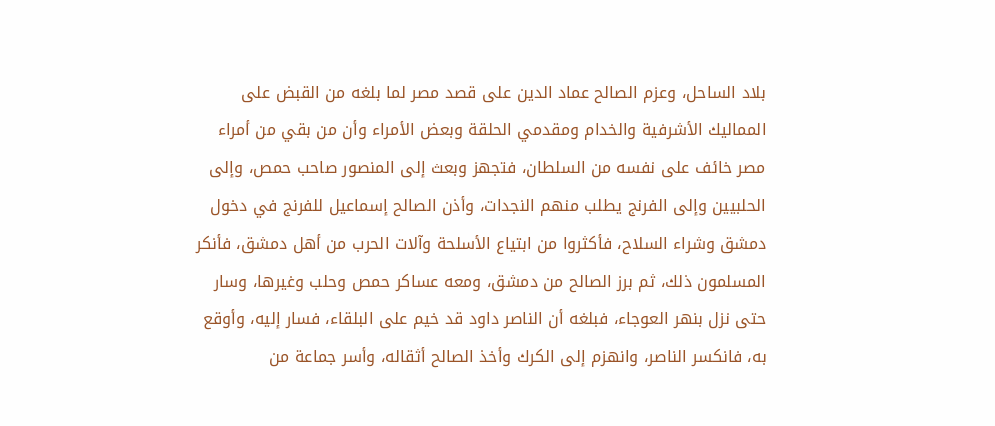بلاد الساحل، وعزم الصالح عماد الدين على قصد مصر لما بلغه من القبض على المماليك الأشرفية والخدام ومقدمي الحلقة وبعض الأمراء وأن من بقي من أمراء مصر خائف على نفسه من السلطان، فتجهز وبعث إلى المنصور صاحب حمص، وإلى الحلبيين وإلى الفرنج يطلب منهم النجدات، وأذن الصالح إسماعيل للفرنج في دخول دمشق وشراء السلاح، فأكثروا من ابتياع الأسلحة وآلات الحرب من أهل دمشق، فأنكر المسلمون ذلك، ثم برز الصالح من دمشق، ومعه عساكر حمص وحلب وغيرها، وسار حتى نزل بنهر العوجاء، فبلغه أن الناصر داود قد خيم على البلقاء، فسار إليه، وأوقع به، فانكسر الناصر، وانهزم إلى الكرك وأخذ الصالح أثقاله، وأسر جماعة من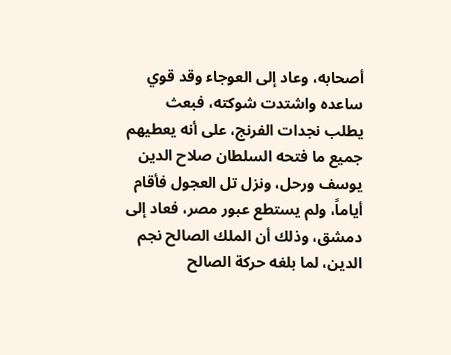أصحابه، وعاد إلى العوجاء وقد قوي ساعده واشتدت شوكته، فبعث يطلب نجدات الفرنج، على أنه يعطيهم جميع ما فتحه السلطان صلاح الدين يوسف ورحل، ونزل تل العجول فأقام أياماً، ولم يستطع عبور مصر، فعاد إلى دمشق، وذلك أن الملك الصالح نجم الدين، لما بلغه حركة الصالح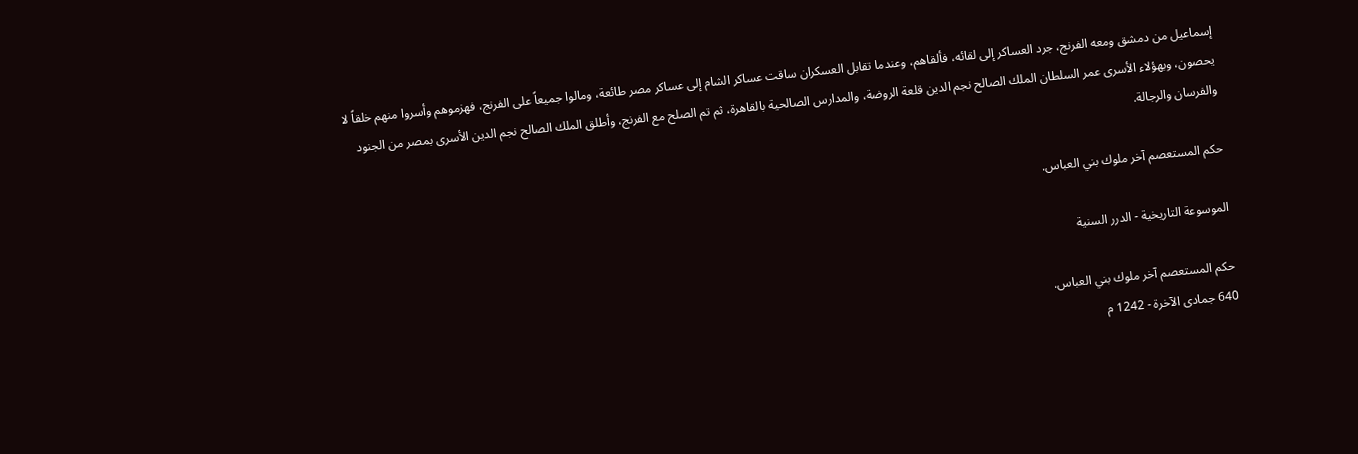إسماعيل من دمشق ومعه الفرنج، جرد العساكر إلى لقائه، فألقاهم، وعندما تقابل العسكران ساقت عساكر الشام إلى عساكر مصر طائعة، ومالوا جميعاً على الفرنج، فهزموهم وأسروا منهم خلقاً لا يحصون، وبهؤلاء الأسرى عمر السلطان الملك الصالح نجم الدين قلعة الروضة، والمدارس الصالحية بالقاهرة، ثم تم الصلح مع الفرنج، وأطلق الملك الصالح نجم الدين الأسرى بمصر من الجنود والفرسان والرجالة.

حكم المستعصم آخر ملوك بني العباس.

الموسوعة التاريخية - الدرر السنية

حكم المستعصم آخر ملوك بني العباس.
640 جمادى الآخرة - 1242 م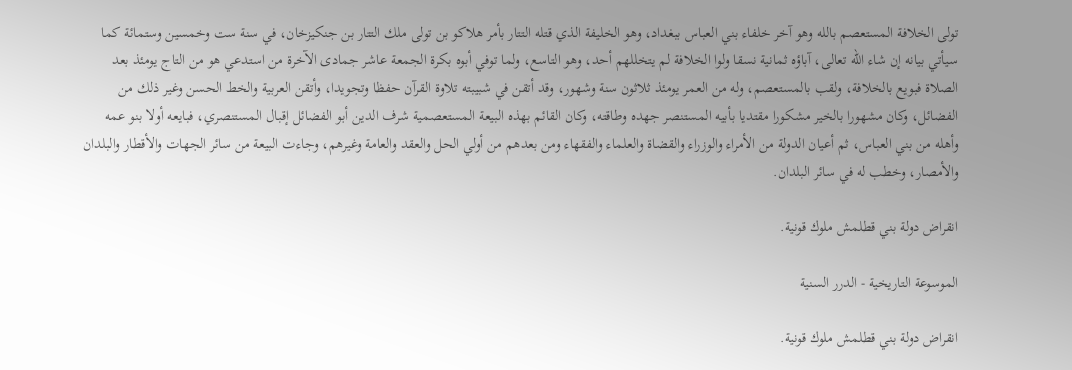تولى الخلافة المستعصم بالله وهو آخر خلفاء بني العباس ببغداد، وهو الخليفة الذي قتله التتار بأمر هلاكو بن تولى ملك التتار بن جنكيزخان، في سنة ست وخمسين وستمائة كما سيأتي بيانه إن شاء الله تعالى، آباؤه ثمانية نسقا ولوا الخلافة لم يتخللهم أحد، وهو التاسع، ولما توفي أبوه بكرة الجمعة عاشر جمادى الآخرة من استدعي هو من التاج يومئذ بعد الصلاة فبويع بالخلافة، ولقب بالمستعصم، وله من العمر يومئذ ثلاثون سنة وشهور، وقد أتقن في شبيبته تلاوة القرآن حفظا وتجويدا، وأتقن العربية والخط الحسن وغير ذلك من الفضائل، وكان مشهورا بالخير مشكورا مقتديا بأبيه المستنصر جهده وطاقته، وكان القائم بهذه البيعة المستعصمية شرف الدين أبو الفضائل إقبال المستنصري، فبايعه أولا بنو عمه وأهله من بني العباس، ثم أعيان الدولة من الأمراء والوزراء والقضاة والعلماء والفقهاء ومن بعدهم من أولي الحل والعقد والعامة وغيرهم، وجاءت البيعة من سائر الجهات والأقطار والبلدان والأمصار، وخطب له في سائر البلدان.

انقراض دولة بني قطلمش ملوك قونية.

الموسوعة التاريخية - الدرر السنية

انقراض دولة بني قطلمش ملوك قونية.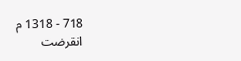718 - 1318 م
انقرضت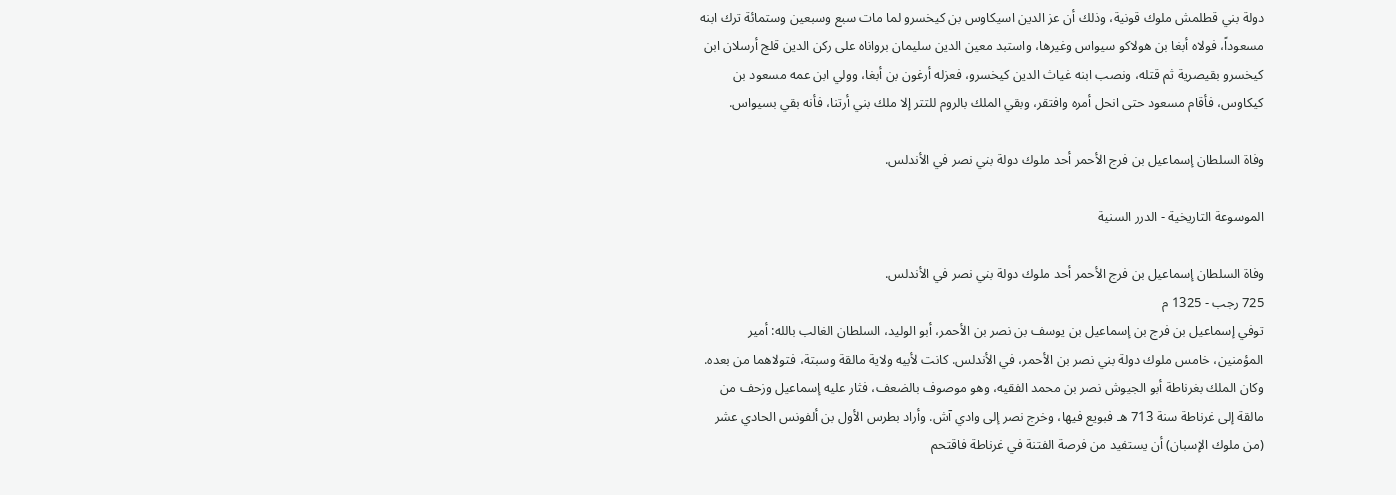دولة بني قطلمش ملوك قونية، وذلك أن عز الدين اسيكاوس بن كيخسرو لما مات سبع وسبعين وستمائة ترك ابنه مسعوداً، فولاه أبغا بن هولاكو سيواس وغيرها، واستبد معين الدين سليمان برواناه على ركن الدين قلج أرسلان ابن كيخسرو بقيصرية ثم قتله، ونصب ابنه غياث الدين كيخسرو، فعزله أرغون بن أبغا، وولي ابن عمه مسعود بن كيكاوس، فأقام مسعود حتى انحل أمره وافتقر، وبقي الملك بالروم للتتر إلا ملك بني أرتنا، فأنه بقي بسيواس.

وفاة السلطان إسماعيل بن فرج الأحمر أحد ملوك دولة بني نصر في الأندلس.

الموسوعة التاريخية - الدرر السنية

وفاة السلطان إسماعيل بن فرج الأحمر أحد ملوك دولة بني نصر في الأندلس.
725 رجب - 1325 م
توفي إسماعيل بن فرج بن إسماعيل بن يوسف بن نصر بن الأحمر، أبو الوليد، السلطان الغالب بالله: أمير المؤمنين، خامس ملوك دولة بني نصر بن الأحمر، في الأندلس. كانت لأبيه ولاية مالقة وسبتة، فتولاهما من بعده. وكان الملك بغرناطة أبو الجيوش نصر بن محمد الفقيه، وهو موصوف بالضعف، فثار عليه إسماعيل وزحف من مالقة إلى غرناطة سنة 713 هـ فبويع فيها، وخرج نصر إلى وادي آش. وأراد بطرس الأول بن ألفونس الحادي عشر (من ملوك الإسبان) أن يستفيد من فرصة الفتنة في غرناطة فاقتحم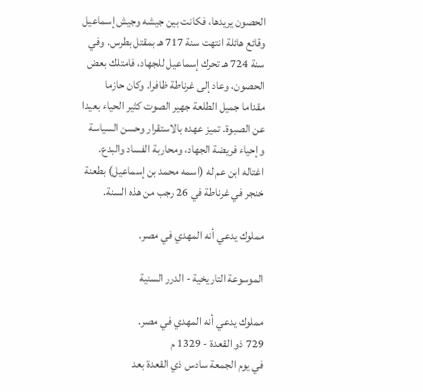الحصون يريدها، فكانت بين جيشه وجيش إسماعيل وقائع هائلة انتهت سنة 717 هـ بمقتل بطرس. وفي سنة 724 هـ تحرك إسماعيل للجهاد، فامتلك بعض الحصون، وعاد إلى غرناطة ظافرا. وكان حازما مقداما جميل الطلعة جهير الصوت كثير الحياء بعيدا عن الصبوة. تميز عهده بالاستقرار وحسن السياسة وإحياء فريضة الجهاد، ومحاربة الفساد والبدع. اغتاله ابن عم له (اسمه محمد بن إسماعيل) بطعنة خنجر في غرناطة في 26 رجب من هذه السنة.

مملوك يدعي أنه المهدي في مصر.

الموسوعة التاريخية - الدرر السنية

مملوك يدعي أنه المهدي في مصر.
729 ذو القعدة - 1329 م
في يوم الجمعة سادس ذي القعدة بعد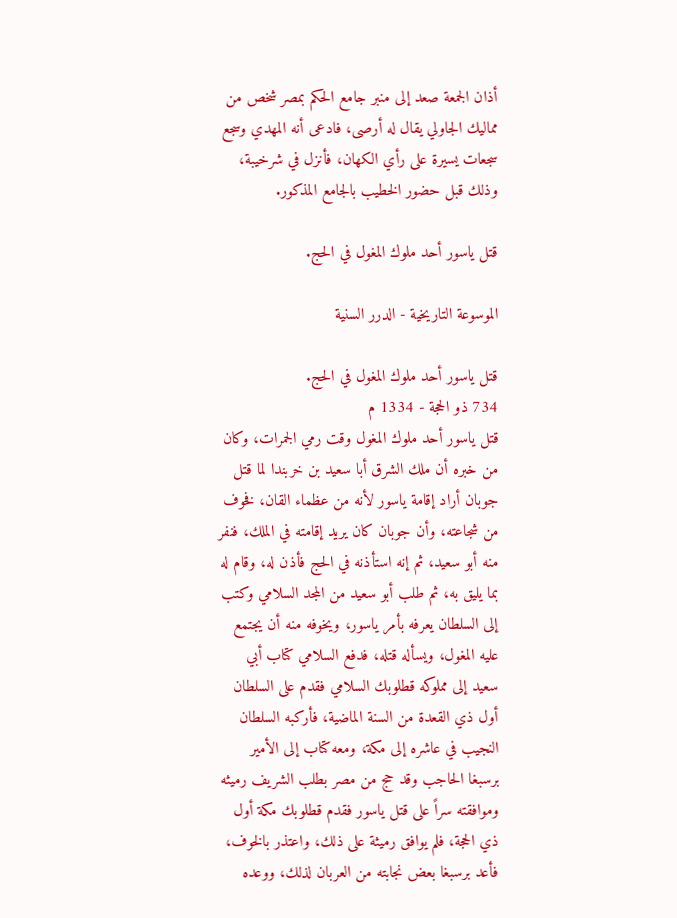أذان الجمعة صعد إلى منبر جامع الحكم بمصر شخص من مماليك الجاولي يقال له أرصى، فادعى أنه المهدي وسجع سجعات يسيرة على رأي الكهان، فأنزل في شرخيبة، وذلك قبل حضور الخطيب بالجامع المذكور.

قتل ياسور أحد ملوك المغول في الحج.

الموسوعة التاريخية - الدرر السنية

قتل ياسور أحد ملوك المغول في الحج.
734 ذو الحجة - 1334 م
قتل ياسور أحد ملوك المغول وقت رمي الجمرات، وكان من خبره أن ملك الشرق أبا سعيد بن خربندا لما قتل جوبان أراد إقامة ياسور لأنه من عظماء القان، فخوف من شجاعته، وأن جوبان كان يريد إقامته في الملك، فنفر منه أبو سعيد، ثم إنه استأذنه في الحج فأذن له، وقام له بما يليق به، ثم طلب أبو سعيد من المجد السلامي وكتب إلى السلطان يعرفه بأمر ياسور، ويخوفه منه أن يجتمع عليه المغول، ويسأله قتله، فدفع السلامي كتاب أبي سعيد إلى مملوكه قطلوبك السلامي فقدم على السلطان أول ذي القعدة من السنة الماضية، فأركبه السلطان النجيب في عاشره إلى مكة، ومعه كتاب إلى الأمير برسبغا الحاجب وقد حج من مصر بطلب الشريف رميثه وموافقته سراً على قتل ياسور فقدم قطلوبك مكة أول ذي الحجة، فلم يوافق رميثة على ذلك، واعتذر بالخوف، فأعد برسبغا بعض نجابته من العربان لذلك، ووعده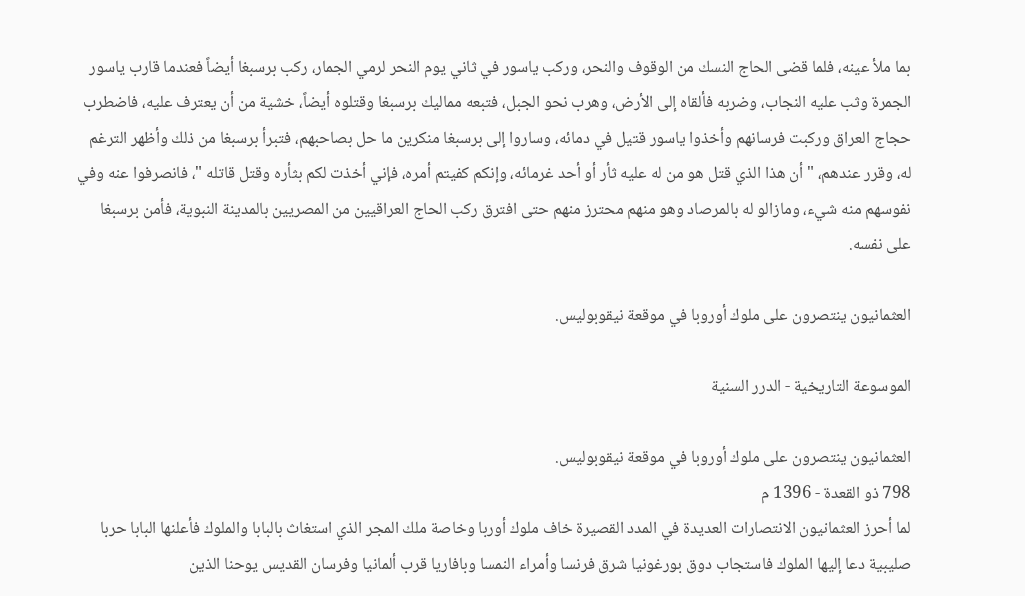بما ملأ عينه، فلما قضى الحاج النسك من الوقوف والنحر، وركب ياسور في ثاني يوم النحر لرمي الجمار، ركب برسبغا أيضاً فعندما قارب ياسور الجمرة وثب عليه النجاب، وضربه فألقاه إلى الأرض، وهرب نحو الجبل، فتبعه مماليك برسبغا وقتلوه أيضاً، خشية من أن يعترف عليه، فاضطرب حجاج العراق وركبت فرسانهم وأخذوا ياسور قتيل في دمائه، وساروا إلى برسبغا منكرين ما حل بصاحبهم، فتبرأ برسبغا من ذلك وأظهر الترغم له، وقرر عندهم، " أن هذا الذي قتل هو من له عليه ثأر أو أحد غرمائه، وإنكم كفيتم أمره، فإني أخذت لكم بثأره وقتل قاتله "، فانصرفوا عنه وفي نفوسهم منه شيء، ومازالو له بالمرصاد وهو منهم محترز منهم حتى افترق ركب الحاج العراقيين من المصريين بالمدينة النبوية، فأمن برسبغا على نفسه.

العثمانيون ينتصرون على ملوك أوروبا في موقعة نيقوبوليس.

الموسوعة التاريخية - الدرر السنية

العثمانيون ينتصرون على ملوك أوروبا في موقعة نيقوبوليس.
798 ذو القعدة - 1396 م
لما أحرز العثمانيون الانتصارات العديدة في المدد القصيرة خاف ملوك أوربا وخاصة ملك المجر الذي استغاث بالبابا والملوك فأعلنها البابا حربا صليبية دعا إليها الملوك فاستجاب دوق بورغونيا شرق فرنسا وأمراء النمسا وبافاريا قرب ألمانيا وفرسان القديس يوحنا الذين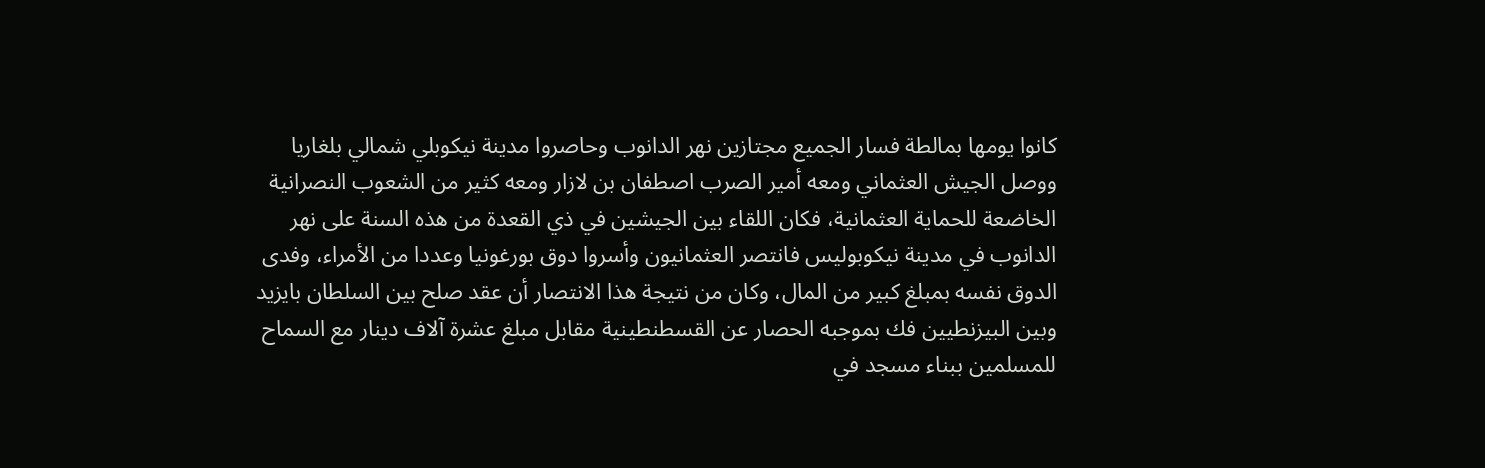كانوا يومها بمالطة فسار الجميع مجتازين نهر الدانوب وحاصروا مدينة نيكوبلي شمالي بلغاريا ووصل الجيش العثماني ومعه أمير الصرب اصطفان بن لازار ومعه كثير من الشعوب النصرانية الخاضعة للحماية العثمانية، فكان اللقاء بين الجيشين في ذي القعدة من هذه السنة على نهر الدانوب في مدينة نيكوبوليس فانتصر العثمانيون وأسروا دوق بورغونيا وعددا من الأمراء، وفدى الدوق نفسه بمبلغ كبير من المال، وكان من نتيجة هذا الانتصار أن عقد صلح بين السلطان بايزيد وبين البيزنطيين فك بموجبه الحصار عن القسطنطينية مقابل مبلغ عشرة آلاف دينار مع السماح للمسلمين ببناء مسجد في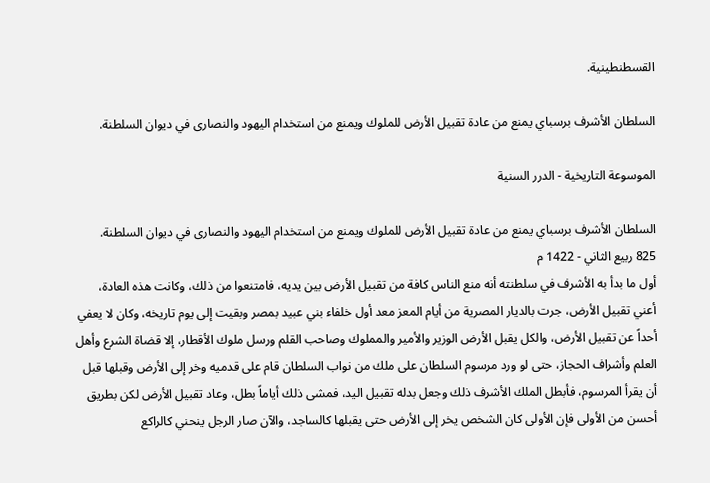القسطنطينية.

السلطان الأشرف برسباي يمنع من عادة تقبيل الأرض للملوك ويمنع من استخدام اليهود والنصارى في ديوان السلطنة.

الموسوعة التاريخية - الدرر السنية

السلطان الأشرف برسباي يمنع من عادة تقبيل الأرض للملوك ويمنع من استخدام اليهود والنصارى في ديوان السلطنة.
825 ربيع الثاني - 1422 م
أول ما بدأ به الأشرف في سلطنته أنه منع الناس كافة من تقبيل الأرض بين يديه، فامتنعوا من ذلك، وكانت هذه العادة، أعني تقبيل الأرض، جرت بالديار المصرية من أيام المعز معد أول خلفاء بني عبيد بمصر وبقيت إلى يوم تاريخه، وكان لا يعفي أحداً عن تقبيل الأرض، والكل يقبل الأرض الوزير والأمير والمملوك وصاحب القلم ورسل ملوك الأقطار، إلا قضاة الشرع وأهل العلم وأشراف الحجاز، حتى لو ورد مرسوم السلطان على ملك من نواب السلطان قام على قدميه وخر إلى الأرض وقبلها قبل أن يقرأ المرسوم، فأبطل الملك الأشرف ذلك وجعل بدله تقبيل اليد، فمشى ذلك أياماً بطل، وعاد تقبيل الأرض لكن بطريق أحسن من الأولى فإن الأولى كان الشخص يخر إلى الأرض حتى يقبلها كالساجد، والآن صار الرجل ينحني كالراكع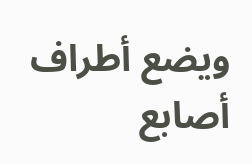ويضع أطراف أصابع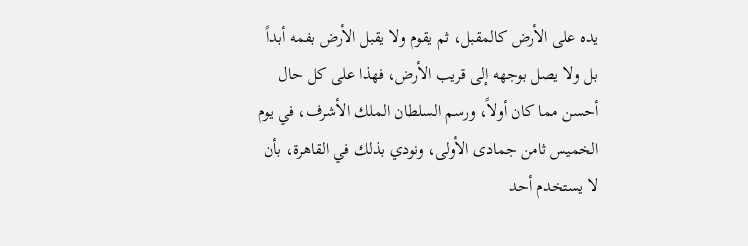يده على الأرض كالمقبل، ثم يقوم ولا يقبل الأرض بفمه أبداً بل ولا يصل بوجهه إلى قريب الأرض، فهذا على كل حال أحسن مما كان أولاً، ورسم السلطان الملك الأشرف، في يوم الخميس ثامن جمادى الأولى، ونودي بذلك في القاهرة، بأن لا يستخدم أحد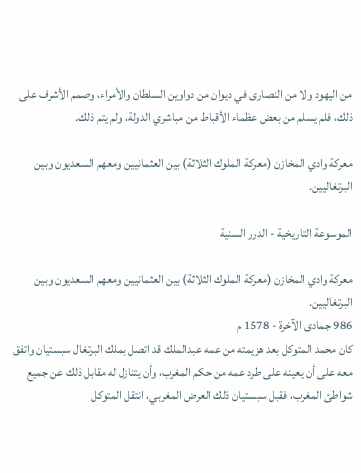من اليهود ولا من النصارى في ديوان من دواوين السلطان والأمراء، وصمم الأشرف على ذلك، فلم يسلم من بعض عظماء الأقباط من مباشري الدولة، ولم يتم ذلك.

معركة وادي المخازن (معركة الملوك الثلاثة) بين العثمانيين ومعهم السعديون وبين البرتغاليين.

الموسوعة التاريخية - الدرر السنية

معركة وادي المخازن (معركة الملوك الثلاثة) بين العثمانيين ومعهم السعديون وبين البرتغاليين.
986 جمادى الآخرة - 1578 م
كان محمد المتوكل بعد هزيمته من عمه عبدالملك قد اتصل بملك البرتغال سبستيان واتفق معه على أن يعينه على طرد عمه من حكم المغرب، وأن يتنازل له مقابل ذلك عن جميع شواطئ المغرب، فقبل سبستيان ذلك العرض المغربي، انتقل المتوكل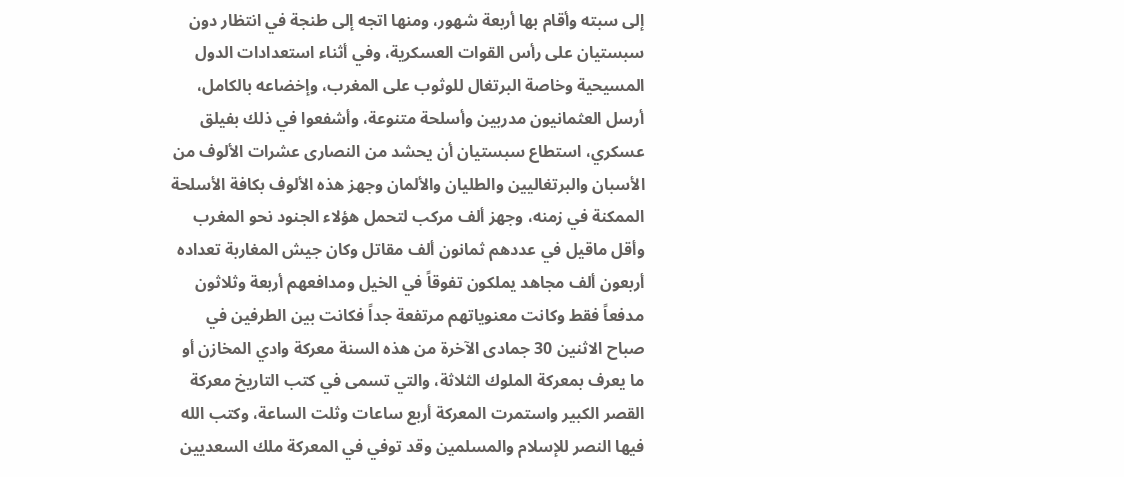إلى سبته وأقام بها أربعة شهور، ومنها اتجه إلى طنجة في انتظار دون سبستيان على رأس القوات العسكرية، وفي أثناء استعدادات الدول المسيحية وخاصة البرتغال للوثوب على المغرب، وإخضاعه بالكامل، أرسل العثمانيون مدربين وأسلحة متنوعة، وأشفعوا في ذلك بفيلق عسكري، استطاع سبستيان أن يحشد من النصارى عشرات الألوف من الأسبان والبرتغاليين والطليان والألمان وجهز هذه الألوف بكافة الأسلحة الممكنة في زمنه، وجهز ألف مركب لتحمل هؤلاء الجنود نحو المغرب وأقل ماقيل في عددهم ثمانون ألف مقاتل وكان جيش المغاربة تعداده أربعون ألف مجاهد يملكون تفوقاً في الخيل ومدافعهم أربعة وثلاثون مدفعاً فقط وكانت معنوياتهم مرتفعة جداً فكانت بين الطرفين في صباح الاثنين 30 جمادى الآخرة من هذه السنة معركة وادي المخازن أو ما يعرف بمعركة الملوك الثلاثة، والتي تسمى في كتب التاريخ معركة القصر الكبير واستمرت المعركة أربع ساعات وثلت الساعة، وكتب الله فيها النصر للإسلام والمسلمين وقد توفي في المعركة ملك السعديين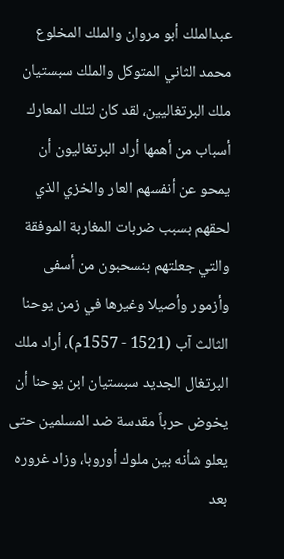عبدالملك أبو مروان والملك المخلوع محمد الثاني المتوكل والملك سبستيان ملك البرتغاليين، لقد كان لتلك المعارك أسباب من أهمها أراد البرتغاليون أن يمحو عن أنفسهم العار والخزي الذي لحقهم بسبب ضربات المغاربة الموفقة والتي جعلتهم بنسحبون من أسفى وأزمور وأصيلا وغيرها في زمن يوحنا الثالث آب (1521 - 1557م)، أراد ملك البرتغال الجديد سبستيان ابن يوحنا أن يخوض حرباً مقدسة ضد المسلمين حتى يعلو شأنه بين ملوك أوروبا، وزاد غروره بعد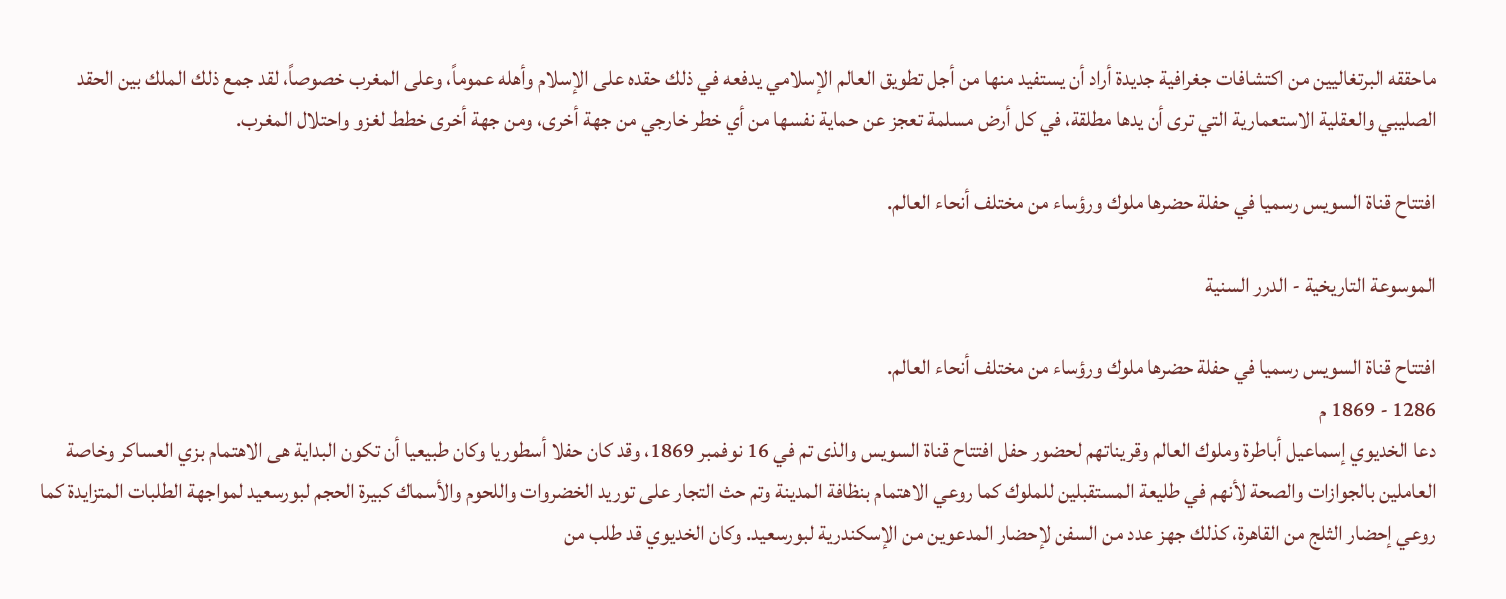ماحققه البرتغاليين من اكتشافات جغرافية جديدة أراد أن يستفيد منها من أجل تطويق العالم الإسلامي يدفعه في ذلك حقده على الإسلام وأهله عموماً، وعلى المغرب خصوصاً، لقد جمع ذلك الملك بين الحقد الصليبي والعقلية الاستعمارية التي ترى أن يدها مطلقة، في كل أرض مسلمة تعجز عن حماية نفسها من أي خطر خارجي من جهة أخرى، ومن جهة أخرى خطط لغزو واحتلال المغرب.

افتتاح قناة السويس رسميا في حفلة حضرها ملوك ورؤساء من مختلف أنحاء العالم.

الموسوعة التاريخية - الدرر السنية

افتتاح قناة السويس رسميا في حفلة حضرها ملوك ورؤساء من مختلف أنحاء العالم.
1286 - 1869 م
دعا الخديوي إسماعيل أباطرة وملوك العالم وقريناتهم لحضور حفل افتتاح قناة السويس والذى تم في 16 نوفمبر 1869، وقد كان حفلا أسطوريا وكان طبيعيا أن تكون البداية هى الاهتمام بزي العساكر وخاصة العاملين بالجوازات والصحة لأنهم في طليعة المستقبلين للملوك كما روعي الاهتمام بنظافة المدينة وتم حث التجار على توريد الخضروات واللحوم والأسماك كبيرة الحجم لبورسعيد لمواجهة الطلبات المتزايدة كما روعي إحضار الثلج من القاهرة، كذلك جهز عدد من السفن لإحضار المدعوين من الإسكندرية لبورسعيد. وكان الخديوي قد طلب من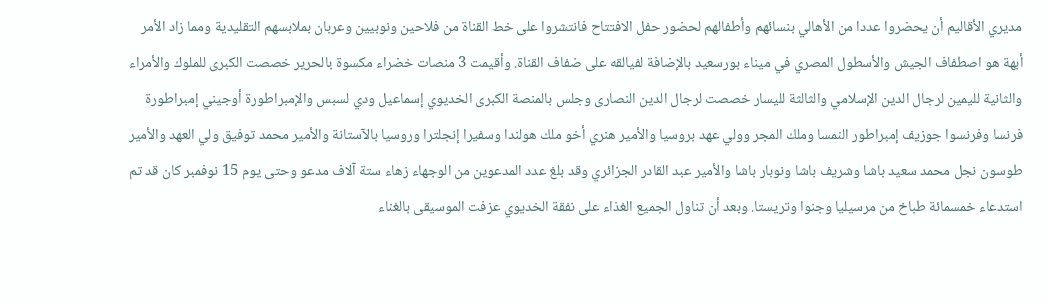مديري الأقاليم أن يحضروا عددا من الأهالي بنسائهم وأطفالهم لحضور حفل الافتتاح فانتشروا على خط القناة من فلاحين ونوبيين وعربان بملابسهم التقليدية ومما زاد الأمر أبهة هو اصطفاف الجيش والأسطول المصري في ميناء بورسعيد بالإضافة لفيالقه على ضفاف القناة. وأقيمت 3 منصات خضراء مكسوة بالحرير خصصت الكبرى للملوك والأمراء والثانية لليمين لرجال الدين الإسلامي والثالثة لليسار خصصت لرجال الدين النصارى وجلس بالمنصة الكبرى الخديوي إسماعيل ودي لسبس والإمبراطورة أوجيني إمبراطورة فرنسا وفرنسوا جوزيف إمبراطور النمسا وملك المجر وولي عهد بروسيا والأمير هنري أخو ملك هولندا وسفيرا إنجلترا وروسيا بالآستانة والأمير محمد توفيق ولي العهد والأمير طوسون نجل محمد سعيد باشا وشريف باشا ونوبار باشا والأمير عبد القادر الجزائري وقد بلغ عدد المدعوين من الوجهاء زهاء ستة آلاف مدعو وحتى يوم 15 نوفمبر كان قد تم استدعاء خمسمائة طباخ من مرسيليا وجنوا وتريستا. وبعد أن تناول الجميع الغذاء على نفقة الخديوي عزفت الموسيقى بالغناء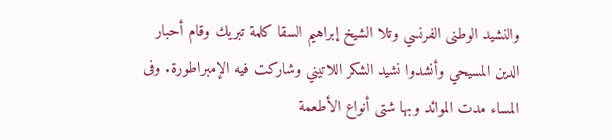والنشيد الوطنى الفرنسي وتلا الشيخ إبراهيم السقا كلمة تبريك وقام أحبار الدين المسيحي وأنشدوا نشيد الشكر اللاتيني وشاركت فيه الإمبراطورة. وفى المساء مدت الموائد وبها شتى أنواع الأطعمة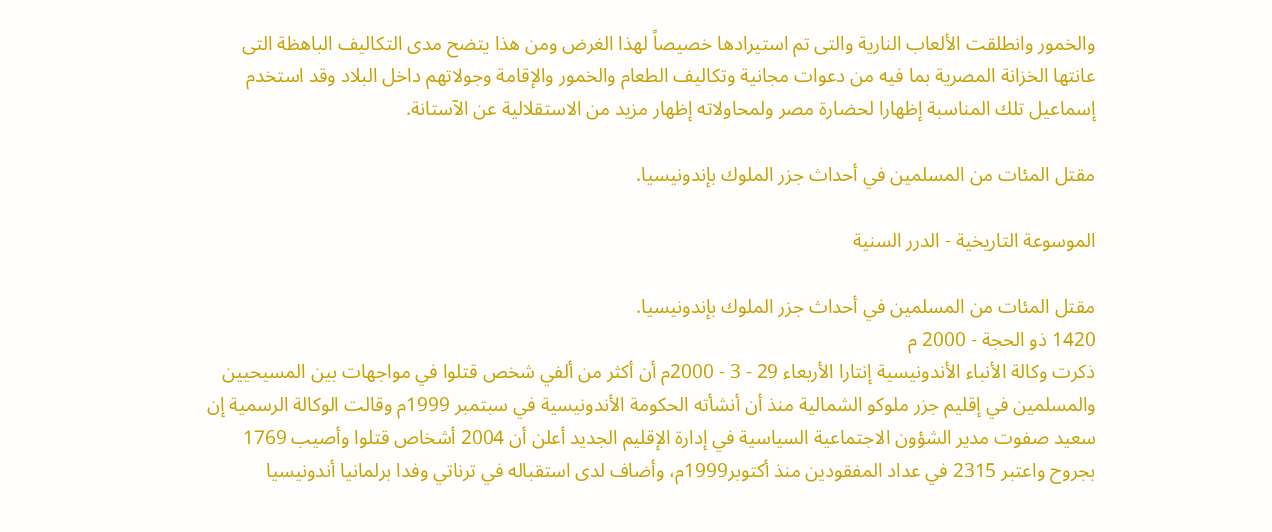والخمور وانطلقت الألعاب النارية والتى تم استيرادها خصيصاً لهذا الغرض ومن هذا يتضح مدى التكاليف الباهظة التى عانتها الخزانة المصرية بما فيه من دعوات مجانية وتكاليف الطعام والخمور والإقامة وجولاتهم داخل البلاد وقد استخدم إسماعيل تلك المناسبة إظهارا لحضارة مصر ولمحاولاته إظهار مزيد من الاستقلالية عن الآستانة.

مقتل المئات من المسلمين في أحداث جزر الملوك بإندونيسيا.

الموسوعة التاريخية - الدرر السنية

مقتل المئات من المسلمين في أحداث جزر الملوك بإندونيسيا.
1420 ذو الحجة - 2000 م
ذكرت وكالة الأنباء الأندونيسية إنتارا الأربعاء 29 - 3 - 2000م أن أكثر من ألفي شخص قتلوا في مواجهات بين المسيحيين والمسلمين في إقليم جزر ملوكو الشمالية منذ أن أنشأته الحكومة الأندونيسية في سبتمبر 1999م وقالت الوكالة الرسمية إن سعيد صفوت مدير الشؤون الاجتماعية السياسية في إدارة الإقليم الجديد أعلن أن 2004 أشخاص قتلوا وأصيب 1769 بجروح واعتبر 2315 في عداد المفقودين منذ أكتوبر1999م، وأضاف لدى استقباله في ترناتي وفدا برلمانيا أندونيسيا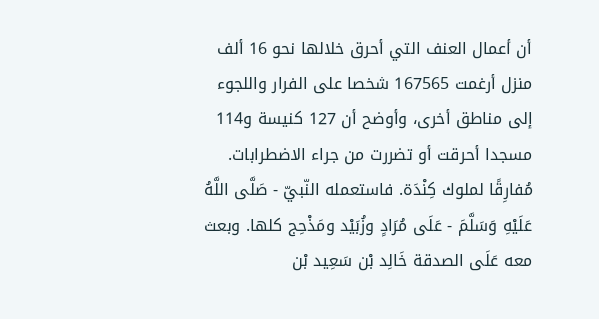أن أعمال العنف التي أحرق خلالها نحو 16 ألف منزل أرغمت 167565 شخصا على الفرار واللجوء إلى مناطق أخرى، وأوضح أن 127 كنيسة و114 مسجدا أحرقت أو تضررت من جراء الاضطرابات.
مُفارِقًا لملوك كِنْدَة. فاستعمله النّبيّ - صَلَّى اللَّهُ عَلَيْهِ وَسَلَّمَ - عَلَى مُرَادٍ وزُبَيْد ومَذْحِج كلها. وبعث معه عَلَى الصدقة خَالِد بْن سَعِيد بْن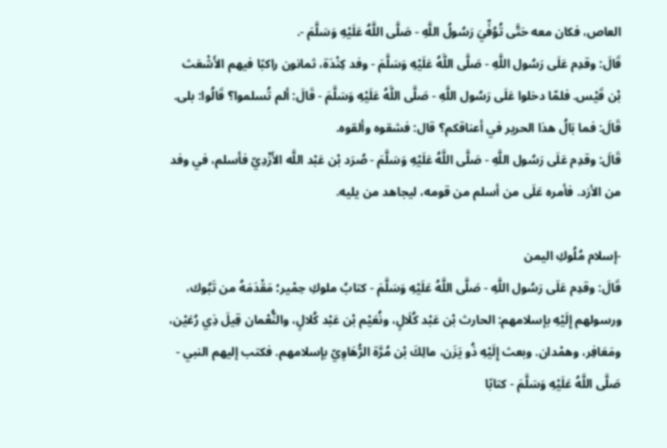العاص، فكان معه حَتَّى تُوُفِّيَ رَسُولُ اللَّهِ - صَلَّى اللَّهُ عَلَيْهِ وَسَلَّمَ -.
قَالَ: وقدِم عَلَى رَسُول اللَّهِ - صَلَّى اللَّهُ عَلَيْهِ وَسَلَّمَ - وفد كِنْدَة، ثمانون راكبًا فيهم الأَشْعَث بْن قَيْس. فلمّا دخلوا عَلَى رَسُول اللَّهِ - صَلَّى اللَّهُ عَلَيْهِ وَسَلَّمَ - قَالَ: ألم تُسلموا؟ قَالُوا: بلى. قَالَ: فما بَالُ هذا الحرير في أعناقكم؟ قال: فشقوه وألقوه.
قَالَ: وقدِم عَلَى رَسُول اللَّهِ - صَلَّى اللَّهُ عَلَيْهِ وَسَلَّمَ - صُرَد بْن عَبْد اللَّه الأَزْدِيّ فأسلم، في وفد من الأزد. فأمره عَلَى من أسلم من قومه، ليجاهد من يليه.

-إسلام مُلُوكِ اليمن
قَالَ: وقدِم عَلَى رَسُول اللَّهِ - صَلَّى اللَّهُ عَلَيْهِ وَسَلَّمَ - كتابُ ملوكِ حِمْير؛ مَقْدَمَهُ من تَبُوك، ورسولهم إِلَيْهِ بإسلامهم: الحارث بْن عَبْد كُلَالٍ، ونُعَيْم بْن عَبْد كُلالٍ، والنُّعْمان قِيلَ ذِي رُعَيْن، ومَعَافِر، وهمْدان. وبعث إِلَيْهِ ذُو يَزَن، مالِكَ بْن مُرَّة الرُّهَاوِيّ بإسلامهم. فكتب إليهم النبي - صَلَّى اللَّهُ عَلَيْهِ وَسَلَّمَ - كتابًا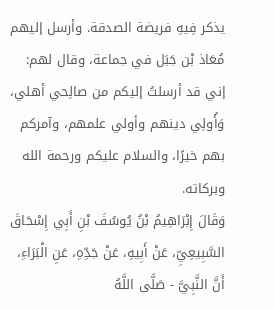يذكر فِيهِ فريضة الصدقة. وأرسل إليهم مُعَاذ بْن جَبَل في جماعة، وقال لهم: إني قد أرسلتُ إليكم من صالِحي أهلي، وَأُولِي دينهم وأولي علمهم، وآمركم بهم خيرًا، والسلام عليكم ورحمة الله وبركاته.
وَقَالَ إِبْرَاهِيمُ بْنُ يُوسُفَ بْنِ أَبِي إِسْحَاقَ السَّبِيعِيِّ، عَنْ أَبِيهِ، عَنْ جَدِّهِ، عَنِ الْبَرَاءِ، أَنَّ النَّبِيَّ - صَلَّى اللَّهُ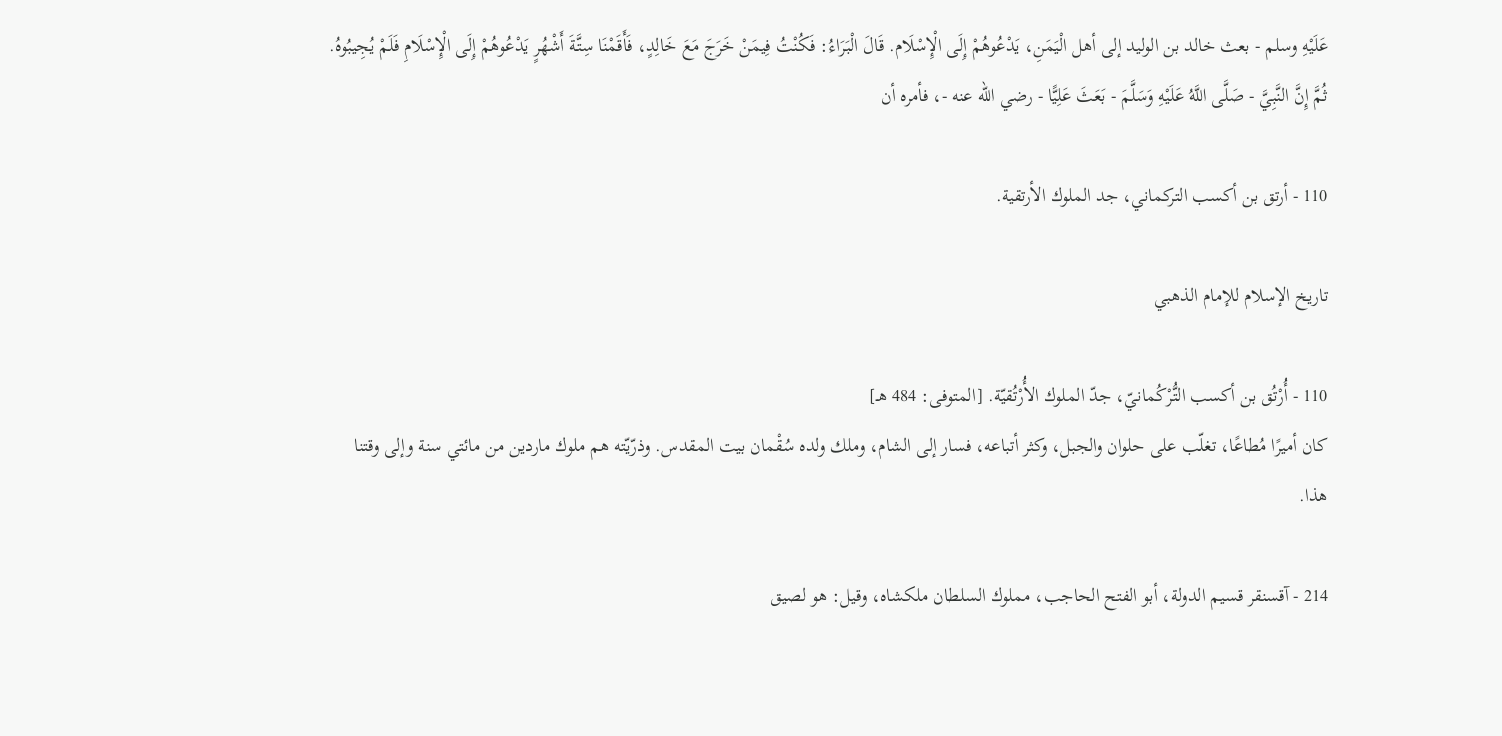عَلَيْهِ وسلم - بعث خالد بن الوليد إلى أهل الْيَمَنِ، يَدْعُوهُمْ إِلَى الْإِسْلَام. قَالَ الْبَرَاءُ: فَكُنْتُ فِيمَنْ خَرَجَ مَعَ خَالِدٍ، فَأَقَمْنَا سِتَّةَ أَشْهُرٍ يَدْعُوهُمْ إِلَى الْإِسْلَامِ فَلَمْ يُجِيبُوهُ. ثُمَّ إِنَّ النَّبِيَّ - صَلَّى اللَّهُ عَلَيْهِ وَسَلَّمَ - بَعَثَ عَلِيًّا - رضي الله عنه -، فأمره أن

110 - أرتق بن أكسب التركماني، جد الملوك الأرتقية.

تاريخ الإسلام للإمام الذهبي

110 - أُرْتُق بن أكسب التُّرْكُمانيّ، جدّ الملوك الأُرْتُقيّة. [المتوفى: 484 هـ]
كان أميرًا مُطاعًا، تغلّب على حلوان والجبل، وكثر أتباعه، فسار إلى الشام، وملك ولده سُقْمان بيت المقدس. وذرّيّته هم ملوك ماردين من مائتي سنة وإلى وقتنا هذا.

214 - آقسنقر قسيم الدولة، أبو الفتح الحاجب، مملوك السلطان ملكشاه، وقيل: هو لصيق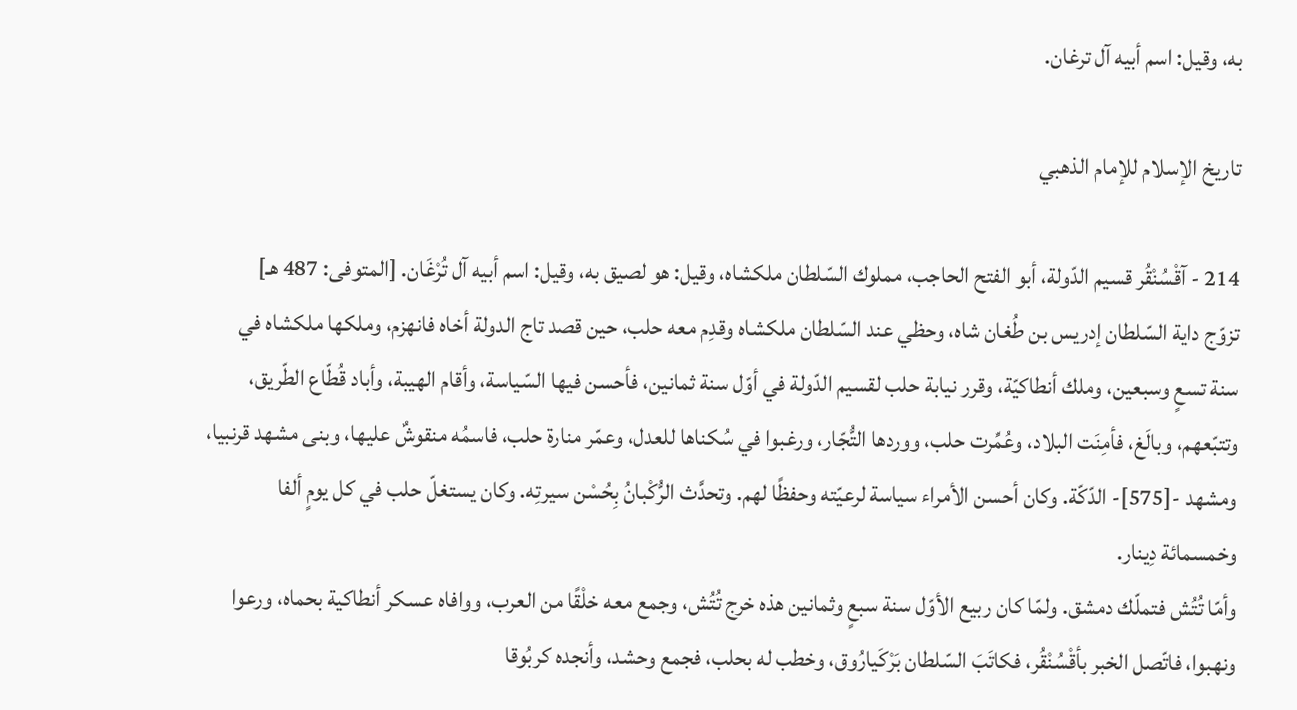به، وقيل: اسم أبيه آل ترغان.

تاريخ الإسلام للإمام الذهبي

214 - آقْسُنْقُر قسيم الدّولة، أبو الفتح الحاجب، مملوك السّلطان ملكشاه، وقيل: هو لصيق به، وقيل: اسم أبيه آل تُرْغَان. [المتوفى: 487 هـ]
تزوّج داية السّلطان إدريس بن طُغان شاه، وحظي عند السّلطان ملكشاه وقدِم معه حلب، حين قصد تاج الدولة أخاه فانهزم، وملكها ملكشاه في سنة تسعٍ وسبعين، وملك أنطاكيّة، وقرر نيابة حلب لقسيم الدّولة في أوّل سنة ثمانين، فأحسن فيها السّياسة، وأقام الهيبة، وأباد قُطّاع الطّريق، وتتبّعهم، وبالَغ، فأمِنَت البلاد، وعُمِّرت حلب، ووردها التُّجّار، ورغبوا في سُكناها للعدل، وعمّر منارة حلب، فاسمُه منقوشٌ عليها، وبنى مشهد قرنبيا، ومشهد -[575]- الدّكّة. وكان أحسن الأمراء سياسة لرعيّته وحفظًا لهم. وتحدَّث الرُّكْبانُ بِحُسْن سيرتِه. وكان يستغلّ حلب في كل يومٍ ألفا وخمسمائة دِينار.
وأمّا تُتُش فتملّك دمشق. ولمّا كان ربيع الأوّل سنة سبعٍ وثمانين هذه خرج تُتُش، وجمع معه خلْقًا من العرب، ووافاه عسكر أنطاكية بحماه، ورعوا ونهبوا، فاتّصل الخبر بأقْسُنْقُر، فكاتَبَ السّلطان بَرْكَيارُوق، وخطب له بحلب، فجمع وحشد، وأنجده كربُوقا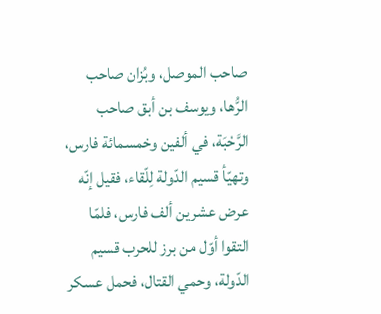صاحب الموصل، وبُزان صاحب الرُّها، ويوسف بن أبق صاحب الرَّحْبَة، في ألفين وخمسمائة فارس، وتهيّأ قسيم الدّولة لِلّقاء، فقيل إنّه عرض عشرين ألف فارس، فلمّا التقوا أوّل من برز للحرب قسيم الدّولة، وحمي القتال، فحمل عسكر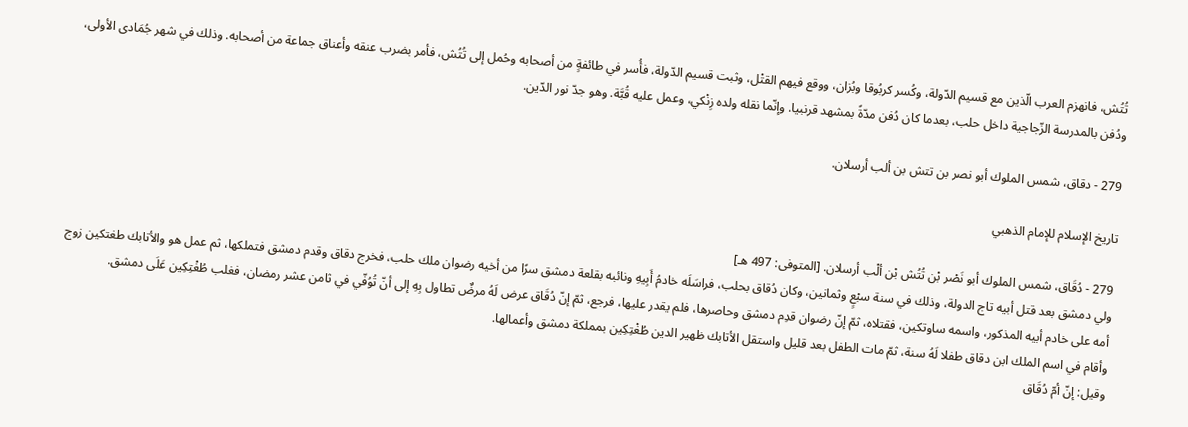تُتُش، فانهزم العرب الّذين مع قسيم الدّولة، وكُسر كربُوقا وبُزان، ووقع فيهم القتْل، وثبت قسيم الدّولة، فأُسر في طائفةٍ من أصحابه وحُمل إلى تُتُش، فأمر بضرب عنقه وأعناق جماعة من أصحابه. وذلك في شهر جُمَادى الأولى، ودُفن بالمدرسة الزّجاجية داخل حلب، بعدما كان دُفن مدّةً بمشهد قرنبيا. وإنّما نقله ولده زِنْكي، وعمل عليه قُبَّة. وهو جدّ نور الدّين.

279 - دقاق، شمس الملوك أبو نصر بن تتش بن ألب أرسلان.

تاريخ الإسلام للإمام الذهبي

279 - دُقَاق، شمس الملوك أبو نَصْر بْن تُتُش بْن ألْب أرسلان. [المتوفى: 497 هـ]
ولي دمشق بعد قتل أبيه تاج الدولة، وذلك في سنة سبْعٍ وثمانين، وكان دُقاق بحلب، فراسَلَه خادمُ أَبِيهِ ونائبه بقلعة دمشق سرًا من أخيه رضوان ملك حلب، فخرج دقاق وقدم دمشق فتملكها، ثم عمل هو والأتابك طغتكين زوج أمه على خادم أبيه المذكور، واسمه ساوتكين، فقتلاه، ثمّ إنّ رضوان قدِم دمشق وحاصرها، فلم يقدر عليها، فرجع، ثمّ إنّ دُقَاق عرض لَهُ مرضٌ تطاول بِهِ إلى أنّ تُوُفّي في ثامن عشر رمضان، فغلب طُغْتِكِين عَلَى دمشق.
وأقام في اسم الملك ابن دقاق طفلا لَهُ سنة، ثمّ مات الطفل بعد قليل واستقل الأتابك ظهير الدين طُغْتِكِين بمملكة دمشق وأعمالها.
وقيل: إنّ أمّ دُقَاق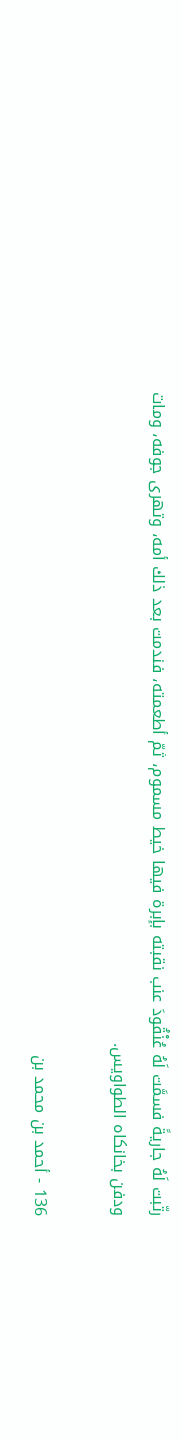رتّبت لَهُ جاريةً فسمَّت لَهُ عُنْقُودَ عنب نقبته بإبرة فيها خيط مسموم، ثمّ أطعمته، فندمت بعد ذلك أمه، وتهرى جوفه، ومات ودفن بخانكاه الطواويس.

136 - أحمد بن محمد بن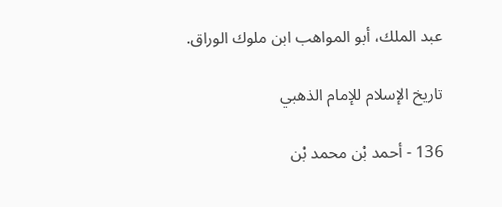عبد الملك، أبو المواهب ابن ملوك الوراق.

تاريخ الإسلام للإمام الذهبي

136 - أحمد بْن محمد بْن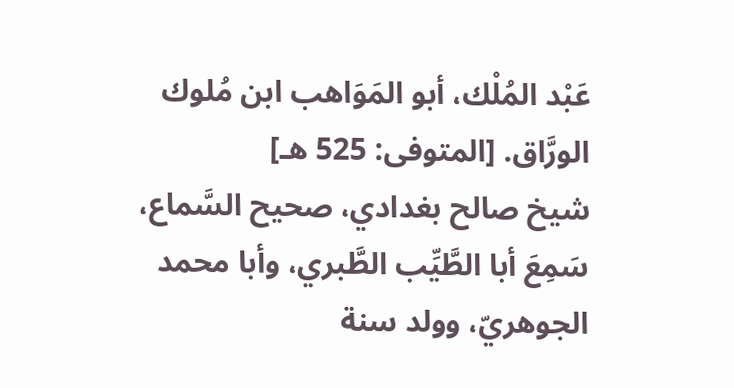عَبْد المُلْك، أبو المَوَاهب ابن مُلوك الورَّاق. [المتوفى: 525 هـ]
شيخ صالح بغدادي، صحيح السَّماع، سَمِعَ أبا الطَّيِّب الطَّبري، وأبا محمد الجوهريّ، وولد سنة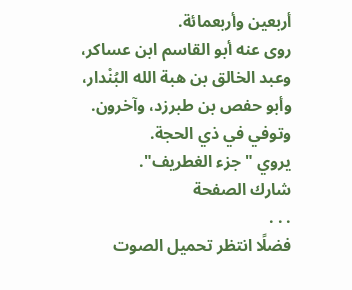أربعين وأربعمائة.
روى عنه أبو القاسم ابن عساكر، وعبد الخالق بن هبة الله البُنْدار، وأبو حفص بن طبرزد، وآخرون.
وتوفي في ذي الحجة.
يروي "جزء الغطريف".
شارك الصفحة
. . .
فضلًا انتظر تحميل الصوت